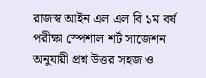রাজস্ব আইন এল এল বি ১ম বর্ষ পরীক্ষা স্পেশাল শর্ট সাজেশন অনুযায়ী প্রশ্ন উত্তর সহজ ও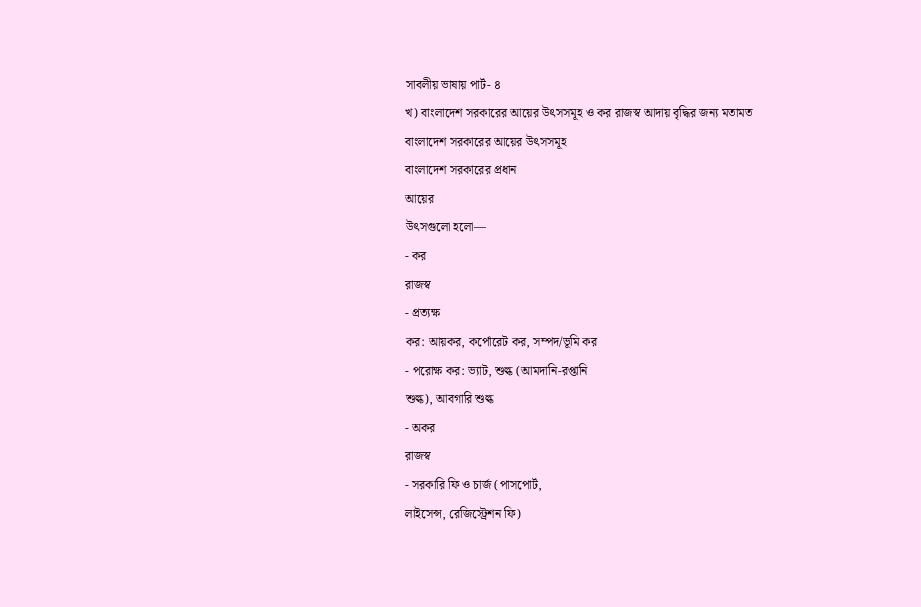সাবলীয় ভাষায় পার্ট- ৪
খ) বাংলাদেশ সরকারের আয়ের উৎসসমূহ ও কর রাজস্ব আদায় বৃদ্ধির জন্য মতামত
বাংলাদেশ সরকারের আয়ের উৎসসমূহ
বাংলাদেশ সরকারের প্রধান
আয়ের
উৎসগুলো হলো—
- কর
রাজস্ব
- প্রত্যক্ষ
কর: আয়কর, কর্পোরেট কর, সম্পদ/ভূমি কর
- পরোক্ষ কর: ভ্যাট, শুল্ক (আমদানি-রপ্তানি
শুল্ক), আবগারি শুল্ক
- অকর
রাজস্ব
- সরকারি ফি ও চার্জ (পাসপোর্ট,
লাইসেন্স, রেজিস্ট্রেশন ফি)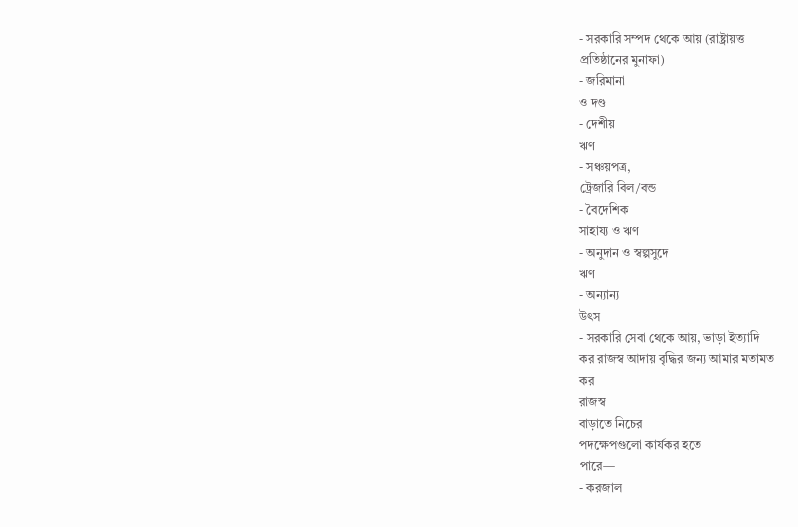- সরকারি সম্পদ থেকে আয় (রাষ্ট্রায়ত্ত
প্রতিষ্ঠানের মুনাফা)
- জরিমানা
ও দণ্ড
- দেশীয়
ঋণ
- সঞ্চয়পত্র,
ট্রেজারি বিল/বন্ড
- বৈদেশিক
সাহায্য ও ঋণ
- অনুদান ও স্বল্পসুদে
ঋণ
- অন্যান্য
উৎস
- সরকারি সেবা থেকে আয়, ভাড়া ইত্যাদি
কর রাজস্ব আদায় বৃদ্ধির জন্য আমার মতামত
কর
রাজস্ব
বাড়াতে নিচের
পদক্ষেপগুলো কার্যকর হতে
পারে—
- করজাল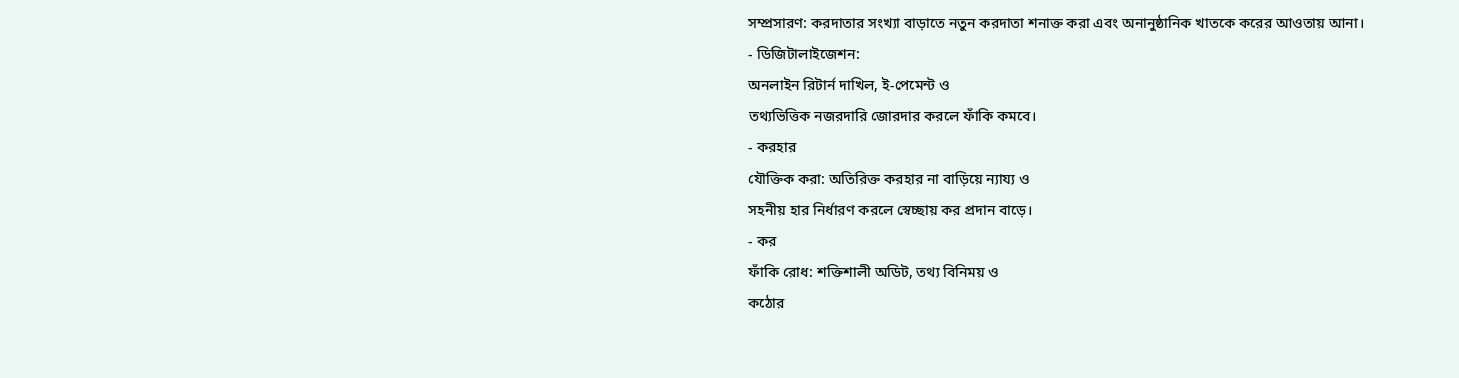সম্প্রসারণ: করদাতার সংখ্যা বাড়াতে নতুন করদাতা শনাক্ত করা এবং অনানুষ্ঠানিক খাতকে করের আওতায় আনা।
- ডিজিটালাইজেশন:
অনলাইন রিটার্ন দাখিল, ই-পেমেন্ট ও
তথ্যভিত্তিক নজরদারি জোরদার করলে ফাঁকি কমবে।
- করহার
যৌক্তিক করা: অতিরিক্ত করহার না বাড়িয়ে ন্যায্য ও
সহনীয় হার নির্ধারণ করলে স্বেচ্ছায় কর প্রদান বাড়ে।
- কর
ফাঁকি রোধ: শক্তিশালী অডিট, তথ্য বিনিময় ও
কঠোর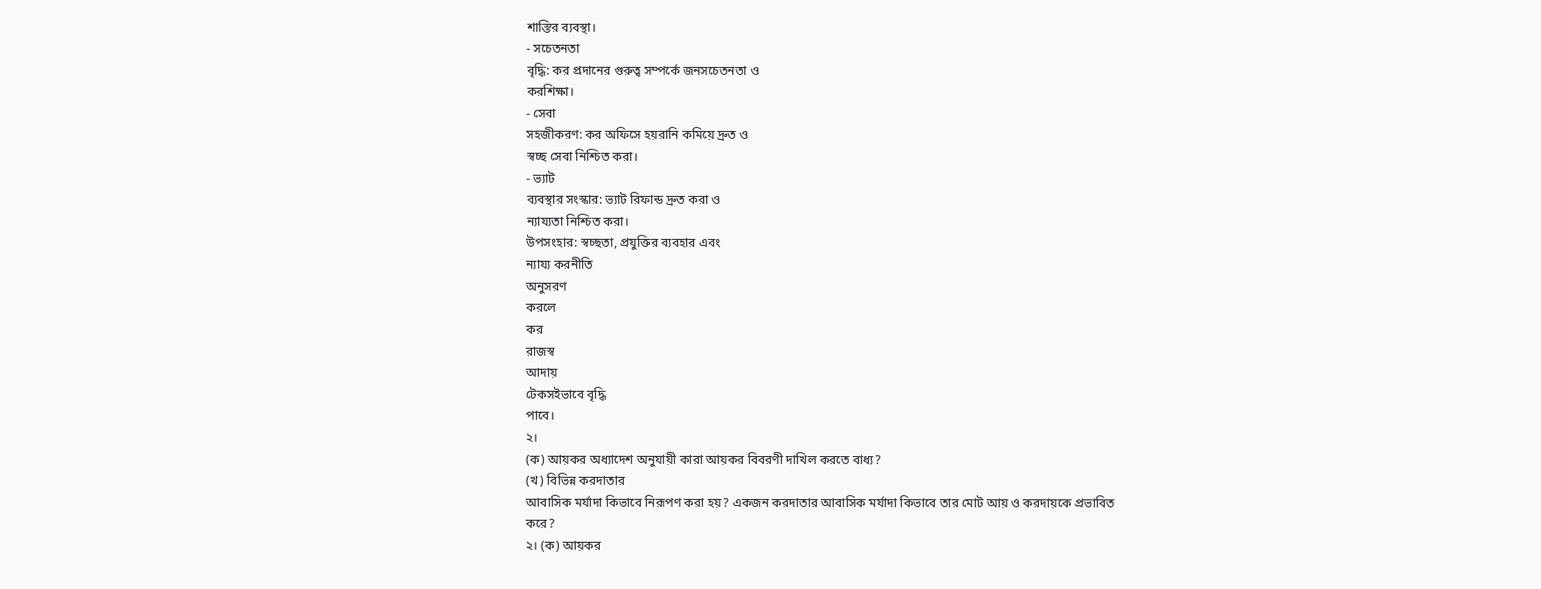শাস্তির ব্যবস্থা।
- সচেতনতা
বৃদ্ধি: কর প্রদানের গুরুত্ব সম্পর্কে জনসচেতনতা ও
করশিক্ষা।
- সেবা
সহজীকরণ: কর অফিসে হয়রানি কমিয়ে দ্রুত ও
স্বচ্ছ সেবা নিশ্চিত করা।
- ভ্যাট
ব্যবস্থার সংস্কার: ভ্যাট রিফান্ড দ্রুত করা ও
ন্যায্যতা নিশ্চিত করা।
উপসংহার: স্বচ্ছতা, প্রযুক্তির ব্যবহার এবং
ন্যায্য করনীতি
অনুসরণ
করলে
কর
রাজস্ব
আদায়
টেকসইভাবে বৃদ্ধি
পাবে।
২।
(ক) আয়কর অধ্যাদেশ অনুযায়ী কারা আয়কর বিবরণী দাখিল করতে বাধ্য?
(খ) বিভিন্ন করদাতার
আবাসিক মর্যাদা কিভাবে নিরূপণ করা হয়? একজন করদাতার আবাসিক মর্যাদা কিভাবে তার মোট আয় ও করদায়কে প্রভাবিত
করে?
২। (ক) আয়কর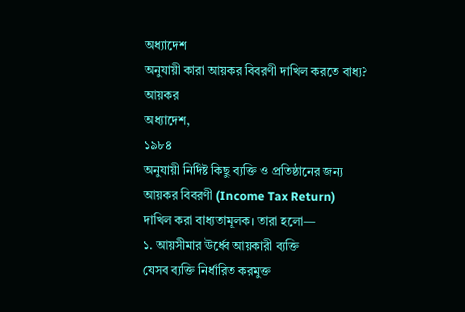অধ্যাদেশ
অনুযায়ী কারা আয়কর বিবরণী দাখিল করতে বাধ্য?
আয়কর
অধ্যাদেশ,
১৯৮৪
অনুযায়ী নির্দিষ্ট কিছু ব্যক্তি ও প্রতিষ্ঠানের জন্য
আয়কর বিবরণী (Income Tax Return)
দাখিল করা বাধ্যতামূলক। তারা হলো—
১. আয়সীমার ঊর্ধ্বে আয়কারী ব্যক্তি
যেসব ব্যক্তি নির্ধারিত করমুক্ত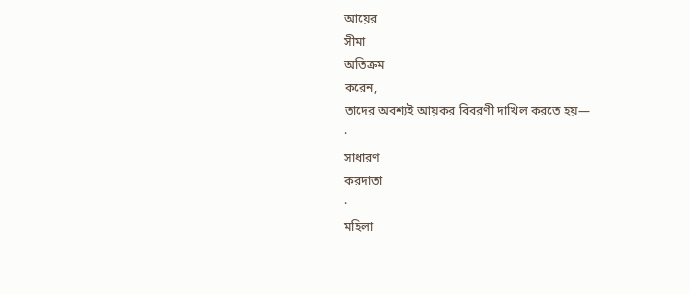আয়ের
সীমা
অতিক্রম
করেন,
তাদের অবশ্যই আয়কর বিবরণী দাখিল করতে হয়—
·
সাধারণ
করদাতা
·
মহিলা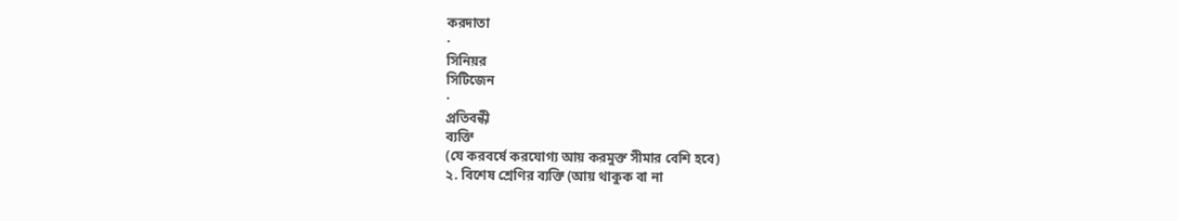করদাতা
·
সিনিয়র
সিটিজেন
·
প্রতিবন্ধী
ব্যক্তি
(যে করবর্ষে করযোগ্য আয় করমুক্ত সীমার বেশি হবে)
২. বিশেষ শ্রেণির ব্যক্তি (আয় থাকুক বা না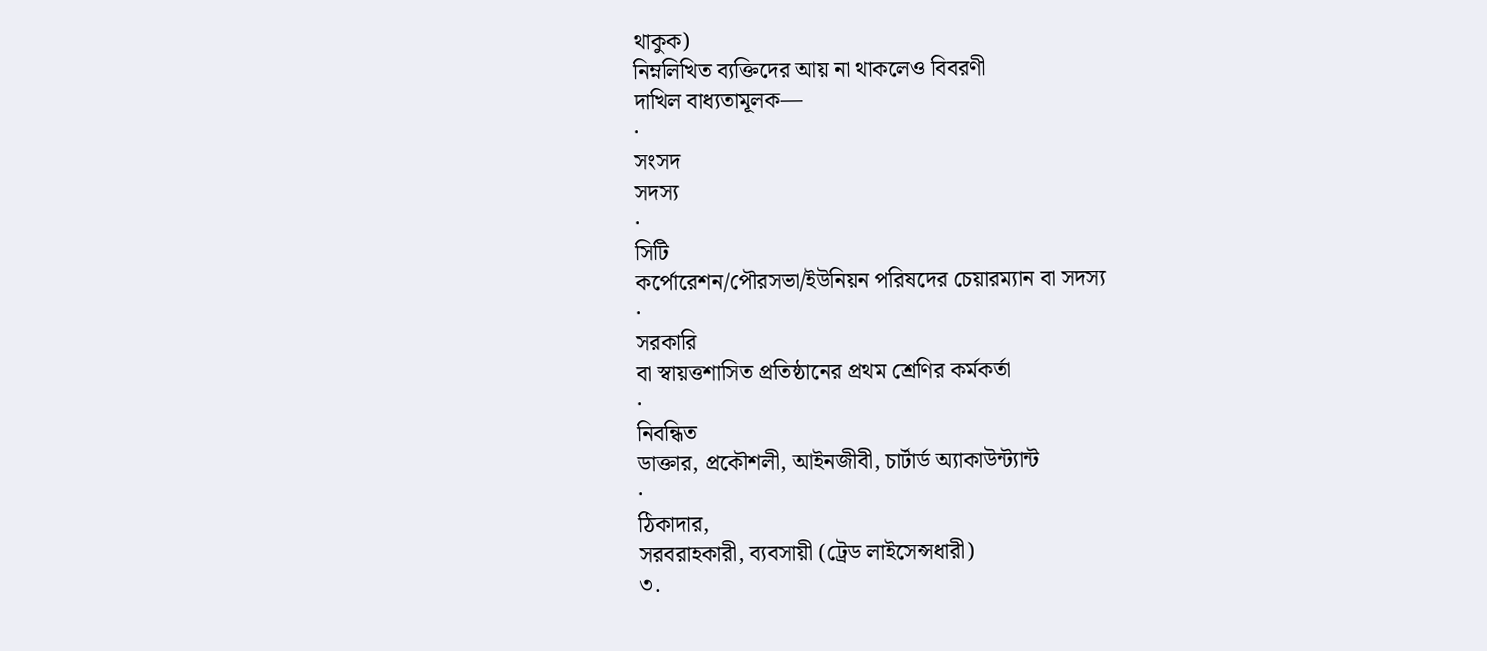থাকুক)
নিম্নলিখিত ব্যক্তিদের আয় না থাকলেও বিবরণী
দাখিল বাধ্যতামূলক—
·
সংসদ
সদস্য
·
সিটি
কর্পোরেশন/পৌরসভা/ইউনিয়ন পরিষদের চেয়ারম্যান বা সদস্য
·
সরকারি
বা স্বায়ত্তশাসিত প্রতিষ্ঠানের প্রথম শ্রেণির কর্মকর্তা
·
নিবন্ধিত
ডাক্তার, প্রকৌশলী, আইনজীবী, চার্টার্ড অ্যাকাউন্ট্যান্ট
·
ঠিকাদার,
সরবরাহকারী, ব্যবসায়ী (ট্রেড লাইসেন্সধারী)
৩.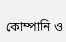কোম্পানি ও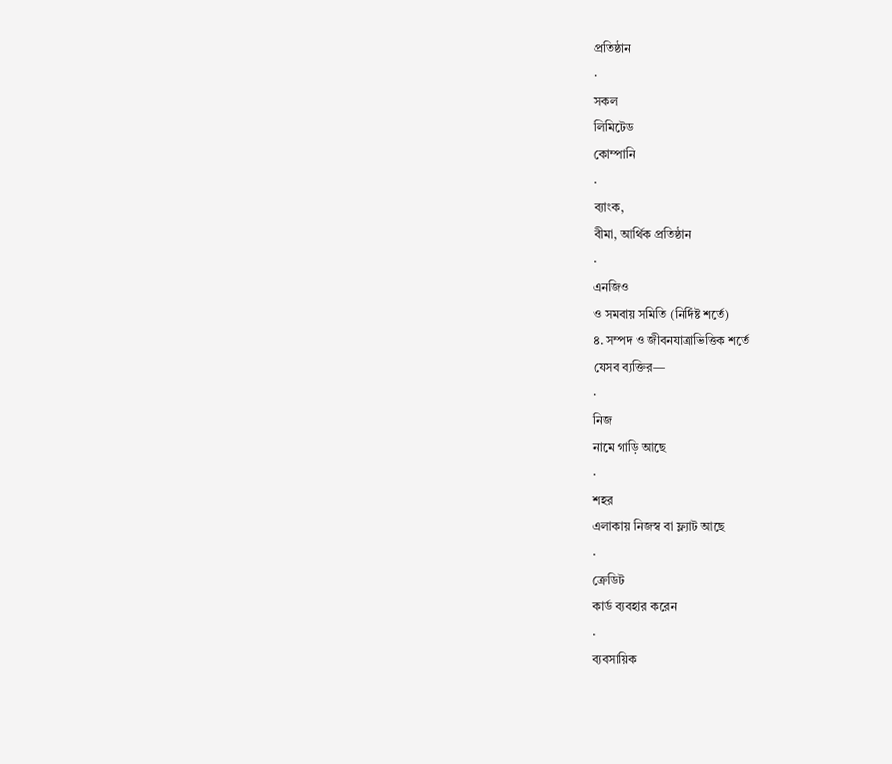প্রতিষ্ঠান
·
সকল
লিমিটেড
কোম্পানি
·
ব্যাংক,
বীমা, আর্থিক প্রতিষ্ঠান
·
এনজিও
ও সমবায় সমিতি (নির্দিষ্ট শর্তে)
৪. সম্পদ ও জীবনযাত্রাভিত্তিক শর্তে
যেসব ব্যক্তির—
·
নিজ
নামে গাড়ি আছে
·
শহর
এলাকায় নিজস্ব বা ফ্ল্যাট আছে
·
ক্রেডিট
কার্ড ব্যবহার করেন
·
ব্যবসায়িক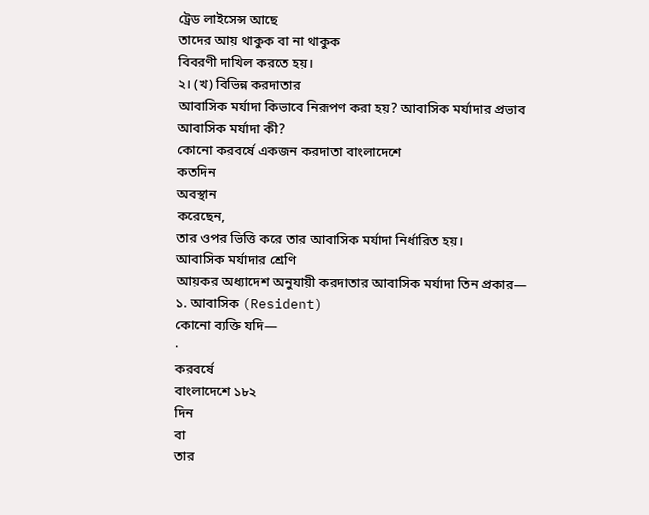ট্রেড লাইসেন্স আছে
তাদের আয় থাকুক বা না থাকুক
বিবরণী দাখিল করতে হয়।
২। (খ) বিভিন্ন করদাতার
আবাসিক মর্যাদা কিভাবে নিরূপণ করা হয়? আবাসিক মর্যাদার প্রভাব
আবাসিক মর্যাদা কী?
কোনো করবর্ষে একজন করদাতা বাংলাদেশে
কতদিন
অবস্থান
করেছেন,
তার ওপর ভিত্তি করে তার আবাসিক মর্যাদা নির্ধারিত হয়।
আবাসিক মর্যাদার শ্রেণি
আয়কর অধ্যাদেশ অনুযায়ী করদাতার আবাসিক মর্যাদা তিন প্রকার—
১. আবাসিক (Resident)
কোনো ব্যক্তি যদি—
·
করবর্ষে
বাংলাদেশে ১৮২
দিন
বা
তার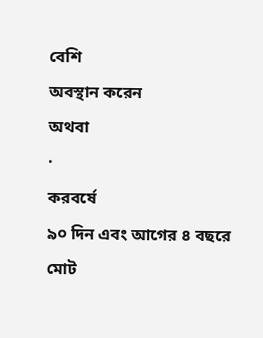বেশি
অবস্থান করেন
অথবা
·
করবর্ষে
৯০ দিন এবং আগের ৪ বছরে মোট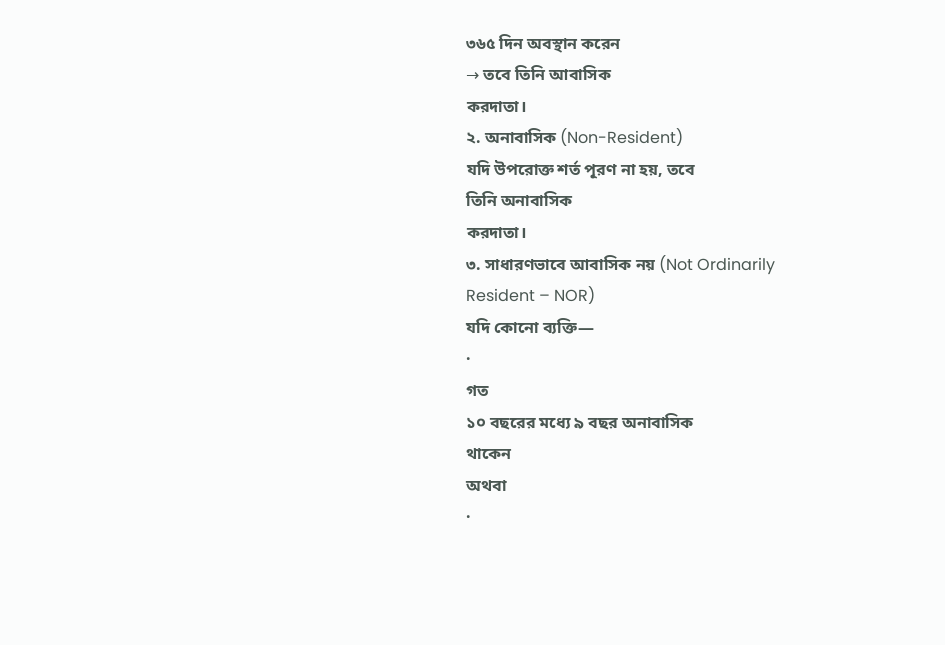৩৬৫ দিন অবস্থান করেন
→ তবে তিনি আবাসিক
করদাতা।
২. অনাবাসিক (Non-Resident)
যদি উপরোক্ত শর্ত পূরণ না হয়, তবে
তিনি অনাবাসিক
করদাতা।
৩. সাধারণভাবে আবাসিক নয় (Not Ordinarily
Resident – NOR)
যদি কোনো ব্যক্তি—
·
গত
১০ বছরের মধ্যে ৯ বছর অনাবাসিক
থাকেন
অথবা
·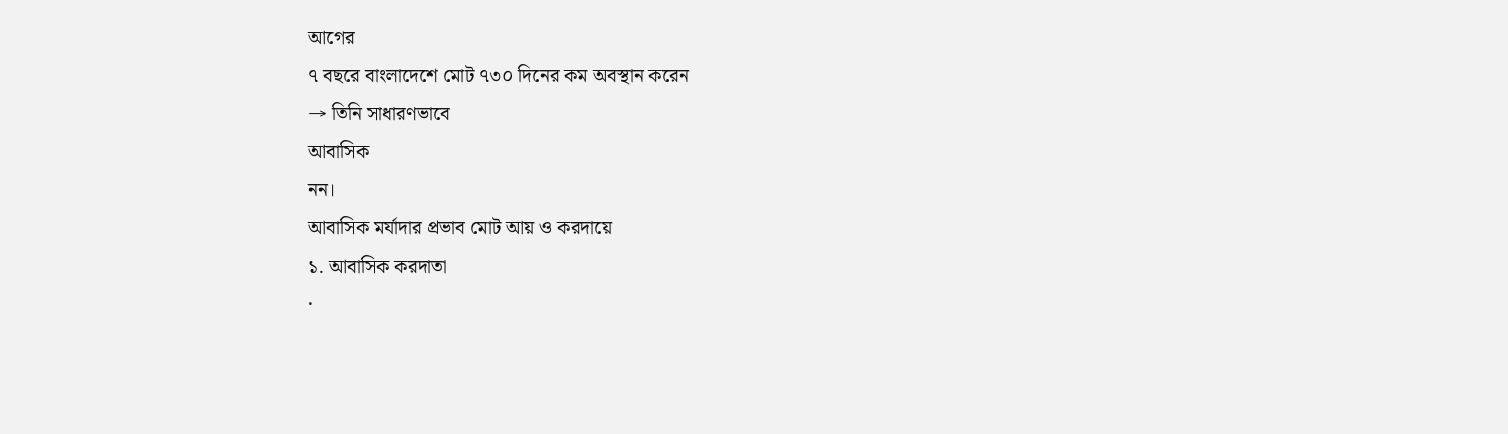আগের
৭ বছরে বাংলাদেশে মোট ৭৩০ দিনের কম অবস্থান করেন
→ তিনি সাধারণভাবে
আবাসিক
নন।
আবাসিক মর্যাদার প্রভাব মোট আয় ও করদায়ে
১. আবাসিক করদাতা
·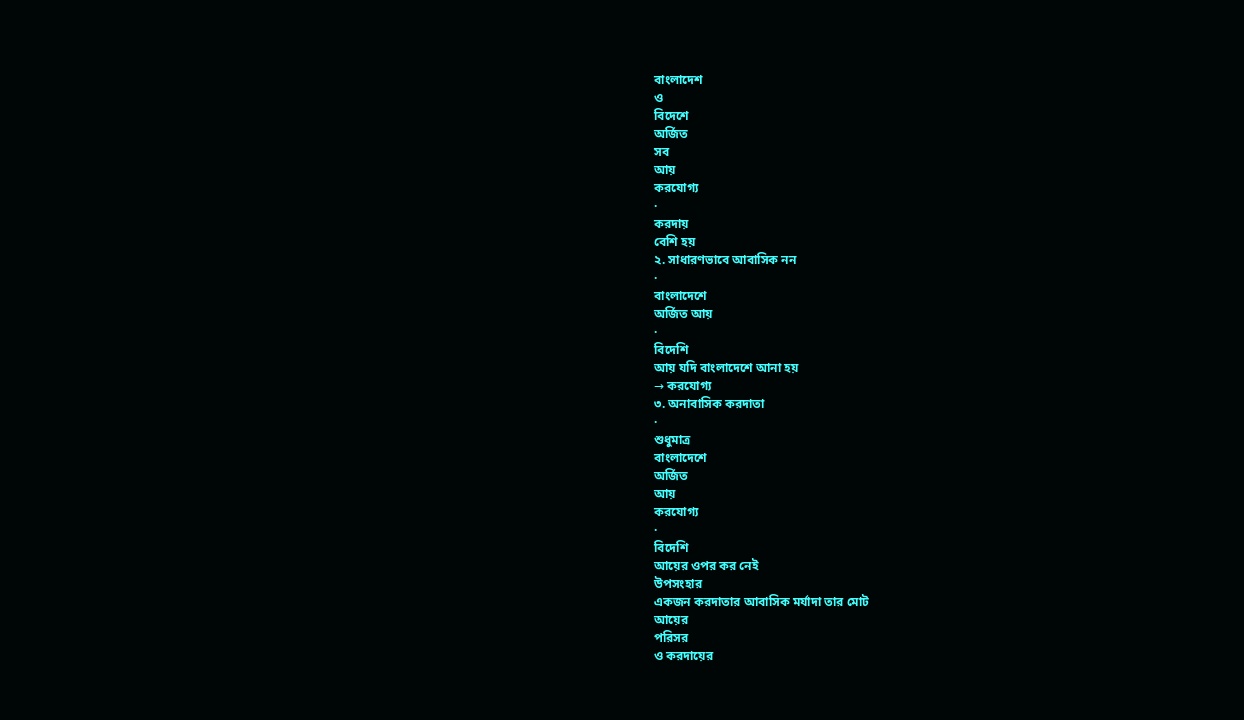বাংলাদেশ
ও
বিদেশে
অর্জিত
সব
আয়
করযোগ্য
·
করদায়
বেশি হয়
২. সাধারণভাবে আবাসিক নন
·
বাংলাদেশে
অর্জিত আয়
·
বিদেশি
আয় যদি বাংলাদেশে আনা হয়
→ করযোগ্য
৩. অনাবাসিক করদাতা
·
শুধুমাত্র
বাংলাদেশে
অর্জিত
আয়
করযোগ্য
·
বিদেশি
আয়ের ওপর কর নেই
উপসংহার
একজন করদাতার আবাসিক মর্যাদা তার মোট
আয়ের
পরিসর
ও করদায়ের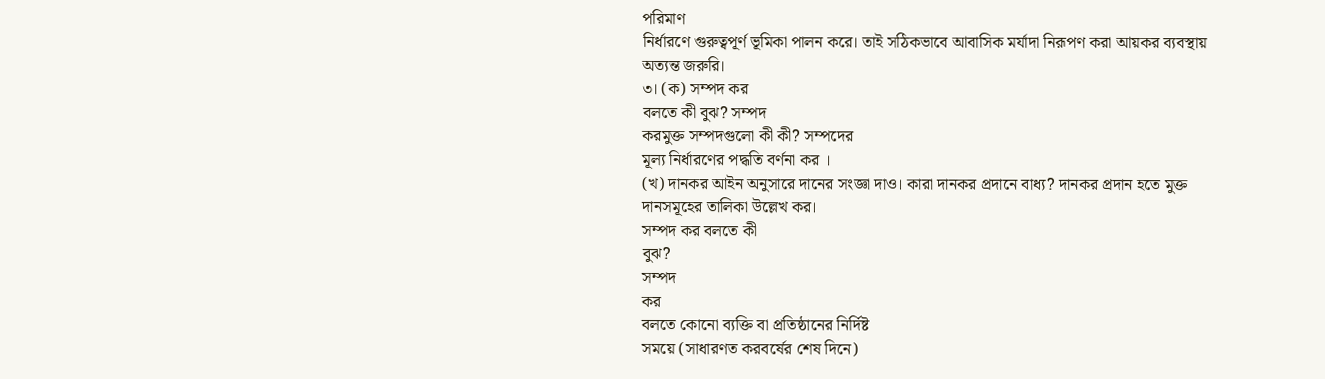পরিমাণ
নির্ধারণে গুরুত্বপূর্ণ ভূমিকা পালন করে। তাই সঠিকভাবে আবাসিক মর্যাদা নিরূপণ করা আয়কর ব্যবস্থায় অত্যন্ত জরুরি।
৩। (ক) সম্পদ কর
বলতে কী বুঝ? সম্পদ
করমুক্ত সম্পদগুলো কী কী? সম্পদের
মূল্য নির্ধারণের পদ্ধতি বর্ণনা কর ।
(খ) দানকর আইন অনুসারে দানের সংজ্ঞা দাও। কারা দানকর প্রদানে বাধ্য? দানকর প্রদান হতে মুক্ত দানসমূহের তালিকা উল্লেখ কর।
সম্পদ কর বলতে কী
বুঝ?
সম্পদ
কর
বলতে কোনো ব্যক্তি বা প্রতিষ্ঠানের নির্দিষ্ট
সময়ে (সাধারণত করবর্ষের শেষ দিনে)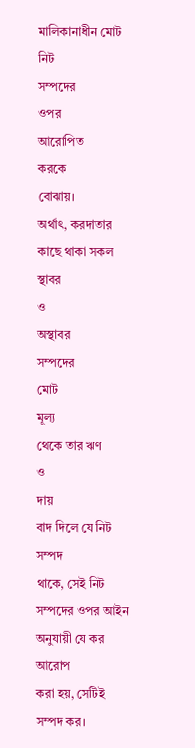মালিকানাধীন মোট
নিট
সম্পদের
ওপর
আরোপিত
করকে
বোঝায়।
অর্থাৎ, করদাতার কাছে থাকা সকল স্থাবর
ও
অস্থাবর
সম্পদের
মোট
মূল্য
থেকে তার ঋণ
ও
দায়
বাদ দিলে যে নিট সম্পদ
থাকে, সেই নিট সম্পদের ওপর আইন অনুযায়ী যে কর আরোপ
করা হয়, সেটিই সম্পদ কর।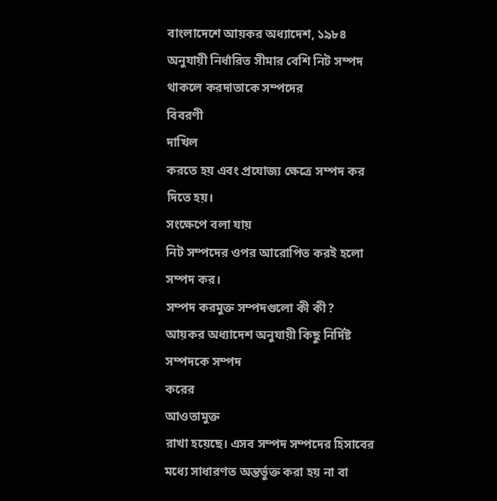বাংলাদেশে আয়কর অধ্যাদেশ, ১৯৮৪ অনুযায়ী নির্ধারিত সীমার বেশি নিট সম্পদ থাকলে করদাতাকে সম্পদের
বিবরণী
দাখিল
করতে হয় এবং প্রযোজ্য ক্ষেত্রে সম্পদ কর দিতে হয়।
সংক্ষেপে বলা যায়
নিট সম্পদের ওপর আরোপিত করই হলো সম্পদ কর।
সম্পদ করমুক্ত সম্পদগুলো কী কী?
আয়কর অধ্যাদেশ অনুযায়ী কিছু নির্দিষ্ট সম্পদকে সম্পদ
করের
আওতামুক্ত
রাখা হয়েছে। এসব সম্পদ সম্পদের হিসাবের মধ্যে সাধারণত অন্তর্ভুক্ত করা হয় না বা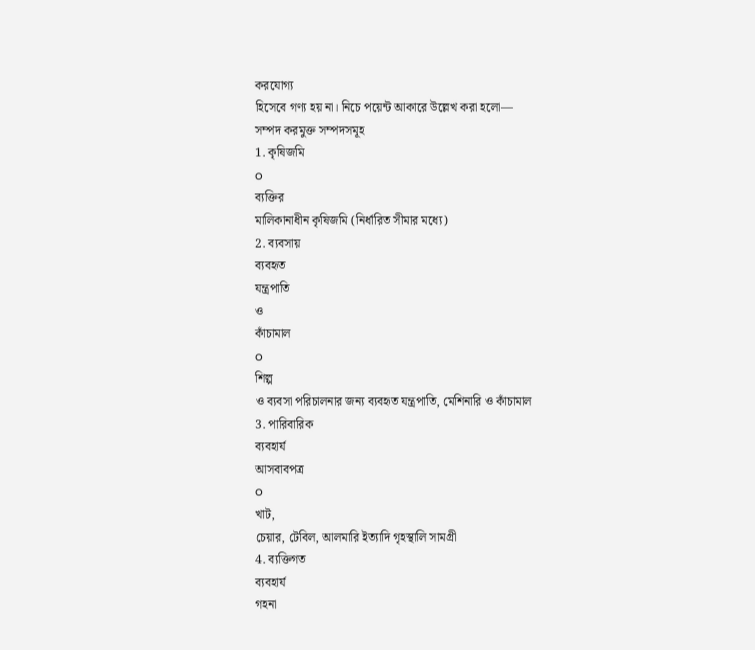করযোগ্য
হিসেবে গণ্য হয় না। নিচে পয়েন্ট আকারে উল্লেখ করা হলো—
সম্পদ করমুক্ত সম্পদসমূহ
1. কৃষিজমি
o
ব্যক্তির
মালিকানাধীন কৃষিজমি (নির্ধারিত সীমার মধ্যে)
2. ব্যবসায়
ব্যবহৃত
যন্ত্রপাতি
ও
কাঁচামাল
o
শিল্প
ও ব্যবসা পরিচালনার জন্য ব্যবহৃত যন্ত্রপাতি, মেশিনারি ও কাঁচামাল
3. পারিবারিক
ব্যবহার্য
আসবাবপত্র
o
খাট,
চেয়ার, টেবিল, আলমারি ইত্যাদি গৃহস্থালি সামগ্রী
4. ব্যক্তিগত
ব্যবহার্য
গহনা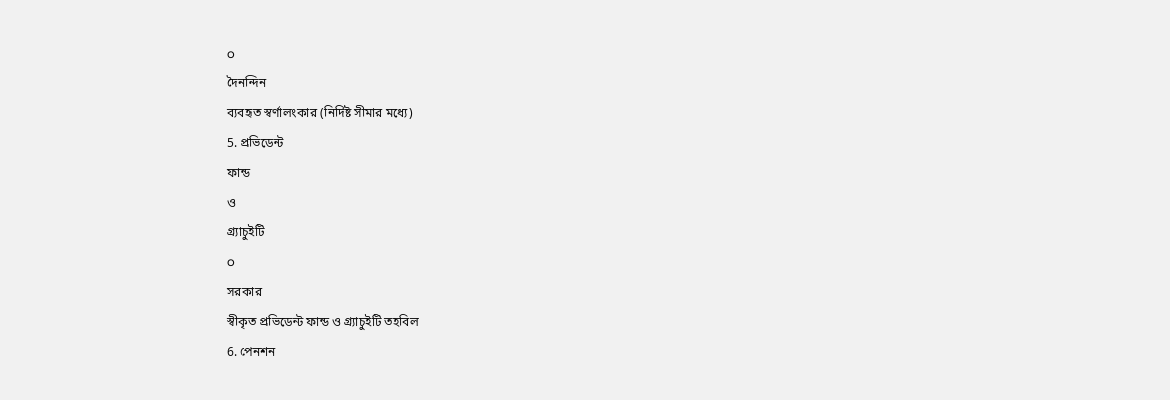o
দৈনন্দিন
ব্যবহৃত স্বর্ণালংকার (নির্দিষ্ট সীমার মধ্যে)
5. প্রভিডেন্ট
ফান্ড
ও
গ্র্যাচুইটি
o
সরকার
স্বীকৃত প্রভিডেন্ট ফান্ড ও গ্র্যাচুইটি তহবিল
6. পেনশন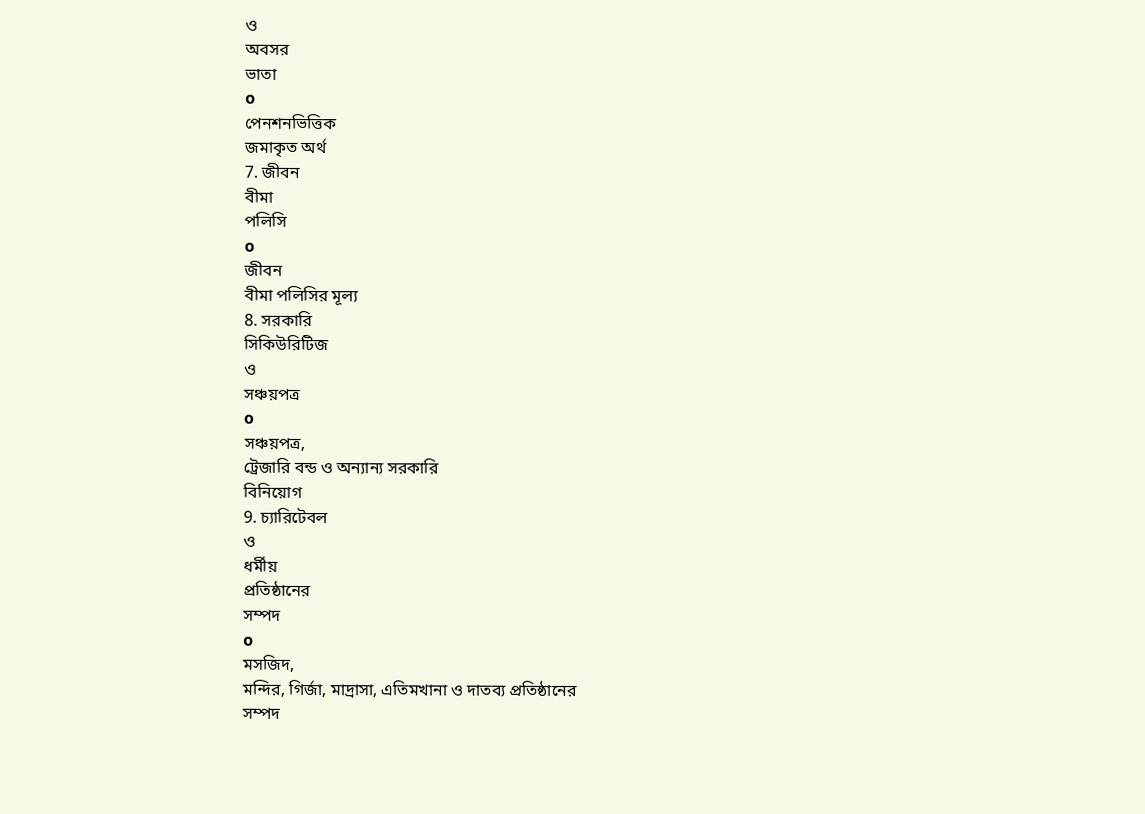ও
অবসর
ভাতা
o
পেনশনভিত্তিক
জমাকৃত অর্থ
7. জীবন
বীমা
পলিসি
o
জীবন
বীমা পলিসির মূল্য
8. সরকারি
সিকিউরিটিজ
ও
সঞ্চয়পত্র
o
সঞ্চয়পত্র,
ট্রেজারি বন্ড ও অন্যান্য সরকারি
বিনিয়োগ
9. চ্যারিটেবল
ও
ধর্মীয়
প্রতিষ্ঠানের
সম্পদ
o
মসজিদ,
মন্দির, গির্জা, মাদ্রাসা, এতিমখানা ও দাতব্য প্রতিষ্ঠানের
সম্পদ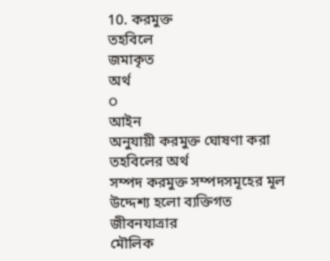10. করমুক্ত
তহবিলে
জমাকৃত
অর্থ
o
আইন
অনুযায়ী করমুক্ত ঘোষণা করা তহবিলের অর্থ
সম্পদ করমুক্ত সম্পদসমূহের মূল উদ্দেশ্য হলো ব্যক্তিগত
জীবনযাত্রার
মৌলিক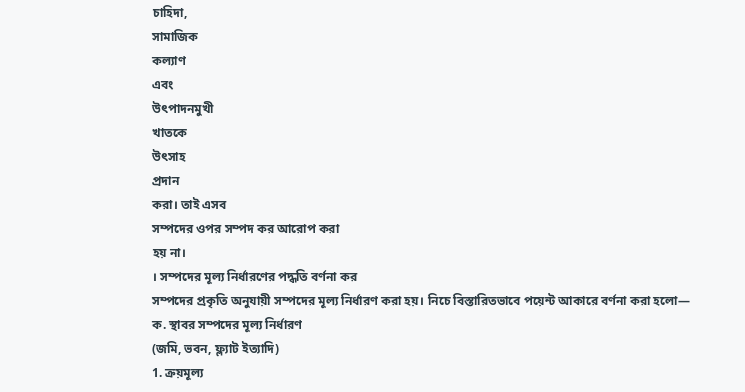চাহিদা,
সামাজিক
কল্যাণ
এবং
উৎপাদনমুখী
খাতকে
উৎসাহ
প্রদান
করা। তাই এসব
সম্পদের ওপর সম্পদ কর আরোপ করা
হয় না।
। সম্পদের মূল্য নির্ধারণের পদ্ধতি বর্ণনা কর
সম্পদের প্রকৃতি অনুযায়ী সম্পদের মূল্য নির্ধারণ করা হয়। নিচে বিস্তারিতভাবে পয়েন্ট আকারে বর্ণনা করা হলো—
ক. স্থাবর সম্পদের মূল্য নির্ধারণ
(জমি, ভবন, ফ্ল্যাট ইত্যাদি)
1. ক্রয়মূল্য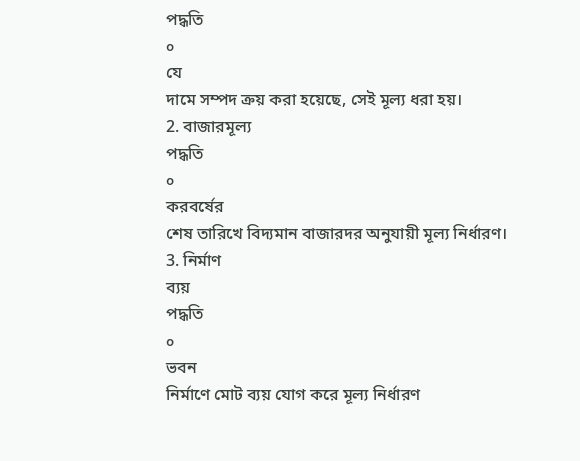পদ্ধতি
o
যে
দামে সম্পদ ক্রয় করা হয়েছে, সেই মূল্য ধরা হয়।
2. বাজারমূল্য
পদ্ধতি
o
করবর্ষের
শেষ তারিখে বিদ্যমান বাজারদর অনুযায়ী মূল্য নির্ধারণ।
3. নির্মাণ
ব্যয়
পদ্ধতি
o
ভবন
নির্মাণে মোট ব্যয় যোগ করে মূল্য নির্ধারণ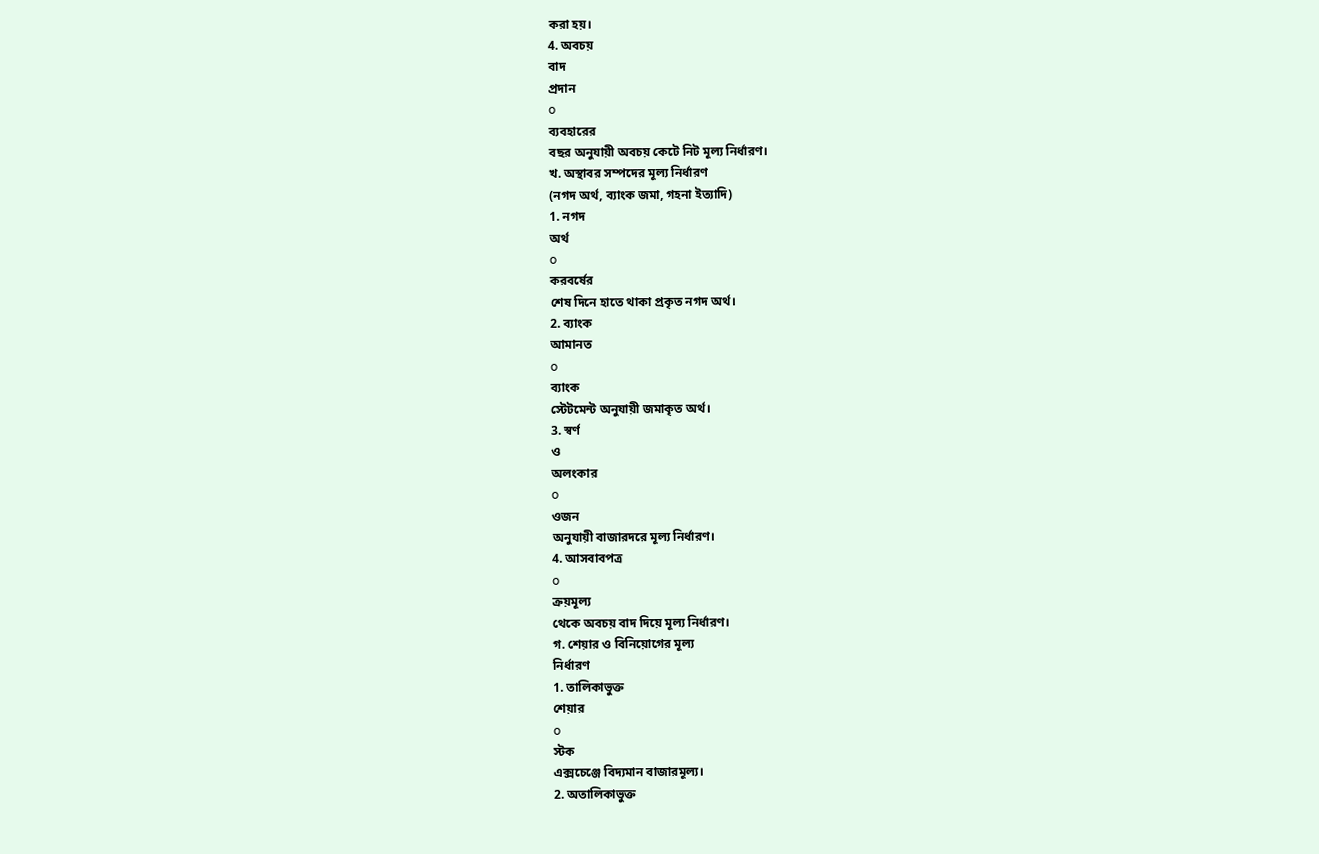করা হয়।
4. অবচয়
বাদ
প্রদান
o
ব্যবহারের
বছর অনুযায়ী অবচয় কেটে নিট মূল্য নির্ধারণ।
খ. অস্থাবর সম্পদের মূল্য নির্ধারণ
(নগদ অর্থ, ব্যাংক জমা, গহনা ইত্যাদি)
1. নগদ
অর্থ
o
করবর্ষের
শেষ দিনে হাতে থাকা প্রকৃত নগদ অর্থ।
2. ব্যাংক
আমানত
o
ব্যাংক
স্টেটমেন্ট অনুযায়ী জমাকৃত অর্থ।
3. স্বর্ণ
ও
অলংকার
o
ওজন
অনুযায়ী বাজারদরে মূল্য নির্ধারণ।
4. আসবাবপত্র
o
ক্রয়মূল্য
থেকে অবচয় বাদ দিয়ে মূল্য নির্ধারণ।
গ. শেয়ার ও বিনিয়োগের মূল্য
নির্ধারণ
1. তালিকাভুক্ত
শেয়ার
o
স্টক
এক্সচেঞ্জে বিদ্যমান বাজারমূল্য।
2. অতালিকাভুক্ত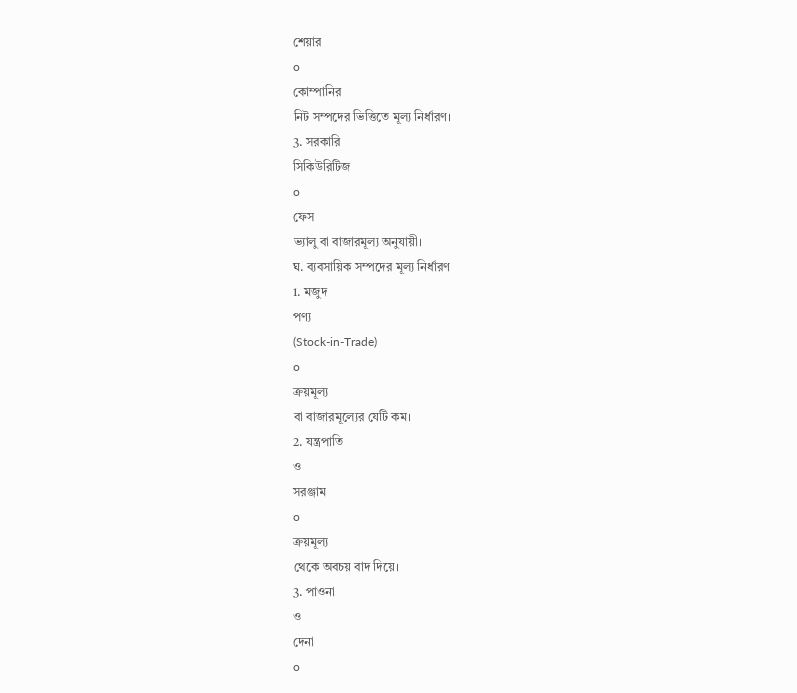শেয়ার
o
কোম্পানির
নিট সম্পদের ভিত্তিতে মূল্য নির্ধারণ।
3. সরকারি
সিকিউরিটিজ
o
ফেস
ভ্যালু বা বাজারমূল্য অনুযায়ী।
ঘ. ব্যবসায়িক সম্পদের মূল্য নির্ধারণ
1. মজুদ
পণ্য
(Stock-in-Trade)
o
ক্রয়মূল্য
বা বাজারমূল্যের যেটি কম।
2. যন্ত্রপাতি
ও
সরঞ্জাম
o
ক্রয়মূল্য
থেকে অবচয় বাদ দিয়ে।
3. পাওনা
ও
দেনা
o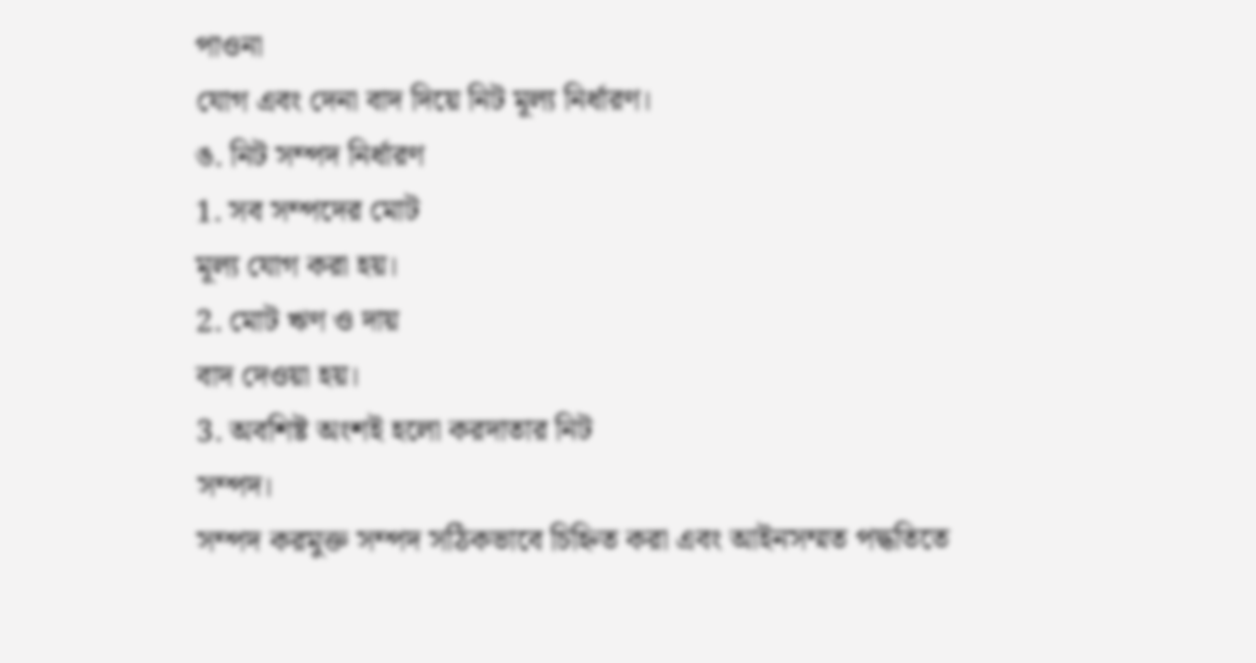পাওনা
যোগ এবং দেনা বাদ দিয়ে নিট মূল্য নির্ধারণ।
ঙ. নিট সম্পদ নির্ধারণ
1. সব সম্পদের মোট
মূল্য যোগ করা হয়।
2. মোট ঋণ ও দায়
বাদ দেওয়া হয়।
3. অবশিষ্ট অংশই হলো করদাতার নিট
সম্পদ।
সম্পদ করমুক্ত সম্পদ সঠিকভাবে চিহ্নিত করা এবং আইনসম্মত পদ্ধতিতে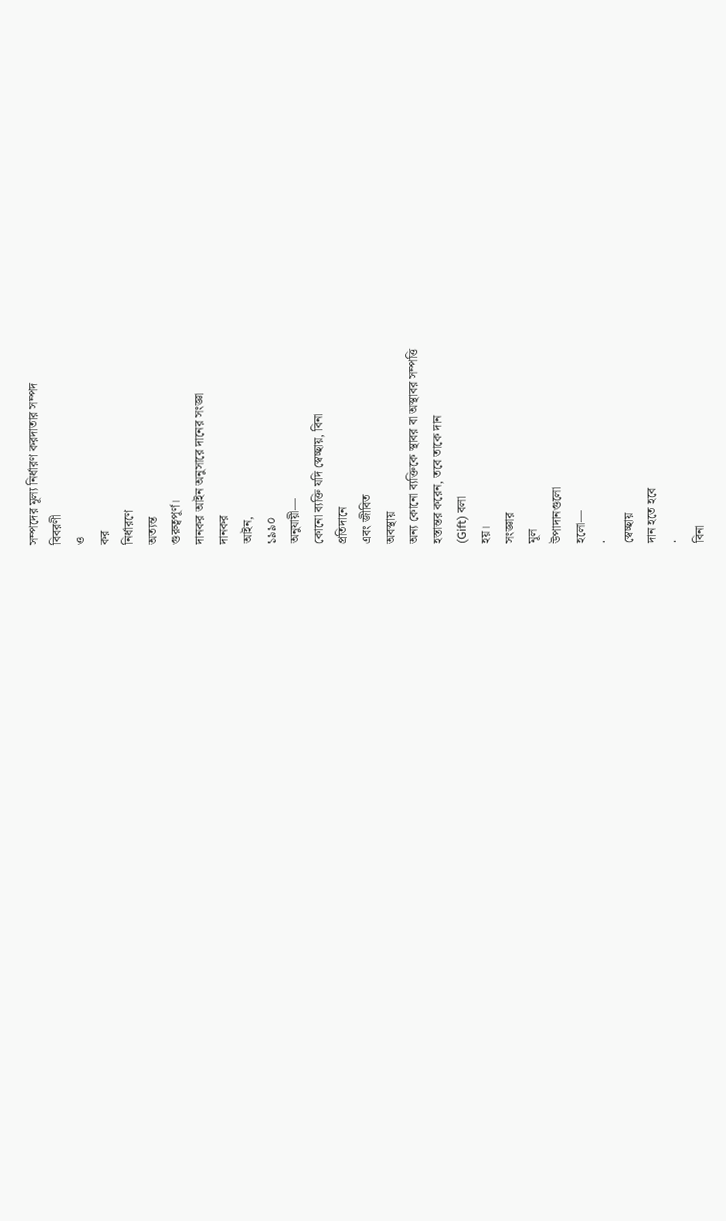সম্পদের মূল্য নির্ধারণ করদাতার সম্পদ
বিবরণী
ও
কর
নির্ধারণে
অত্যন্ত
গুরুত্বপূর্ণ।
দানকর আইন অনুসারে দানের সংজ্ঞা
দানকর
আইন,
১৯৯০
অনুযায়ী—
কোনো ব্যক্তি যদি স্বেচ্ছায়, বিনা
প্রতিদানে
এবং জীবিত
অবস্থায়
অন্য কোনো ব্যক্তিকে স্থাবর বা অস্থাবর সম্পত্তি
হস্তান্তর করেন, তবে তাকে দান
(Gift) বলা
হয়।
সংজ্ঞার
মূল
উপাদানগুলো
হলো—
·
স্বেচ্ছায়
দান হতে হবে
·
বিনা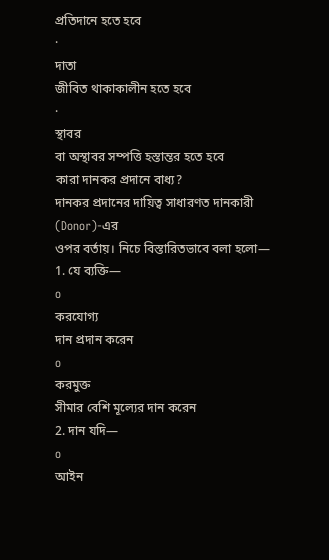প্রতিদানে হতে হবে
·
দাতা
জীবিত থাকাকালীন হতে হবে
·
স্থাবর
বা অস্থাবর সম্পত্তি হস্তান্তর হতে হবে
কারা দানকর প্রদানে বাধ্য?
দানকর প্রদানের দায়িত্ব সাধারণত দানকারী
(Donor)-এর
ওপর বর্তায়। নিচে বিস্তারিতভাবে বলা হলো—
1. যে ব্যক্তি—
o
করযোগ্য
দান প্রদান করেন
o
করমুক্ত
সীমার বেশি মূল্যের দান করেন
2. দান যদি—
o
আইন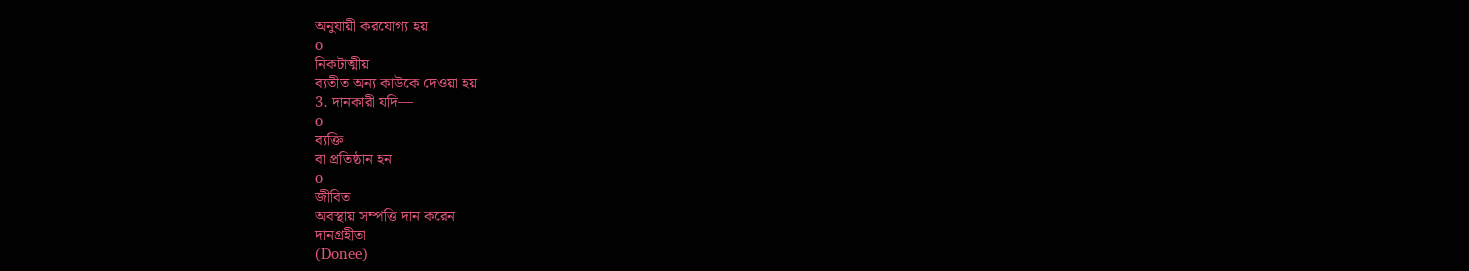অনুযায়ী করযোগ্য হয়
o
নিকটাত্মীয়
ব্যতীত অন্য কাউকে দেওয়া হয়
3. দানকারী যদি—
o
ব্যক্তি
বা প্রতিষ্ঠান হন
o
জীবিত
অবস্থায় সম্পত্তি দান করেন
দানগ্রহীতা
(Donee)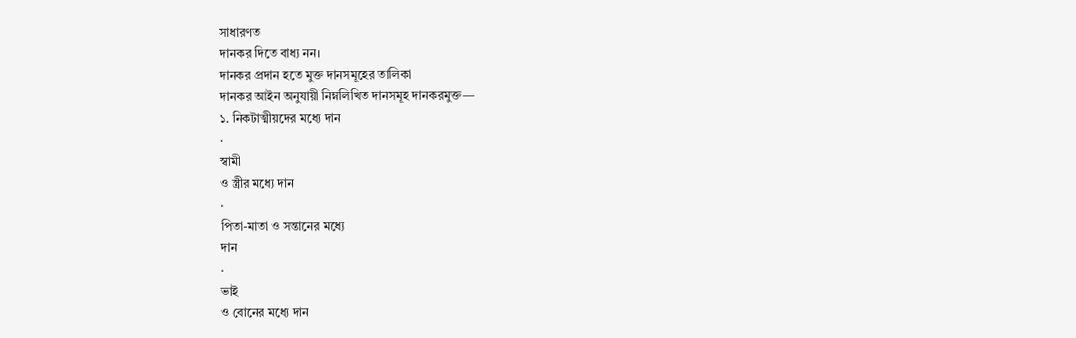সাধারণত
দানকর দিতে বাধ্য নন।
দানকর প্রদান হতে মুক্ত দানসমূহের তালিকা
দানকর আইন অনুযায়ী নিম্নলিখিত দানসমূহ দানকরমুক্ত—
১. নিকটাত্মীয়দের মধ্যে দান
·
স্বামী
ও স্ত্রীর মধ্যে দান
·
পিতা-মাতা ও সন্তানের মধ্যে
দান
·
ভাই
ও বোনের মধ্যে দান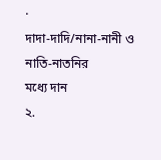·
দাদা-দাদি/নানা-নানী ও নাতি-নাতনির
মধ্যে দান
২.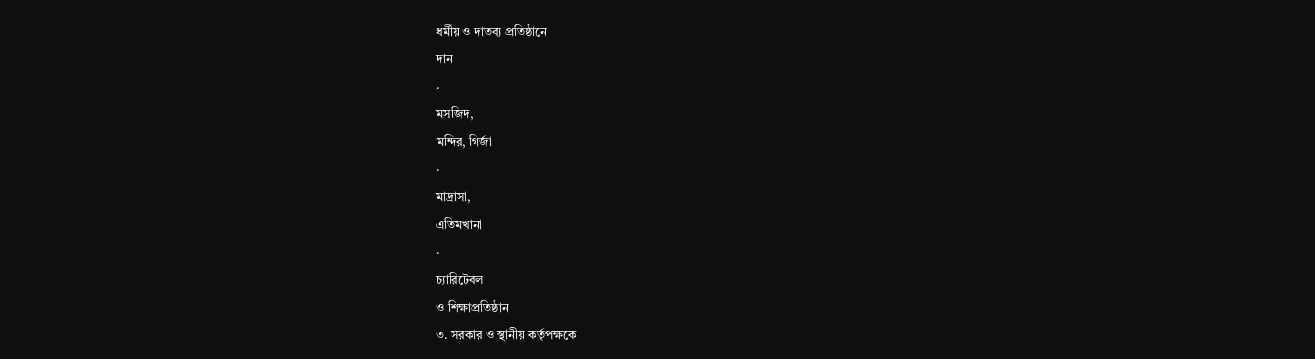ধর্মীয় ও দাতব্য প্রতিষ্ঠানে
দান
·
মসজিদ,
মন্দির, গির্জা
·
মাদ্রাসা,
এতিমখানা
·
চ্যারিটেবল
ও শিক্ষাপ্রতিষ্ঠান
৩. সরকার ও স্থানীয় কর্তৃপক্ষকে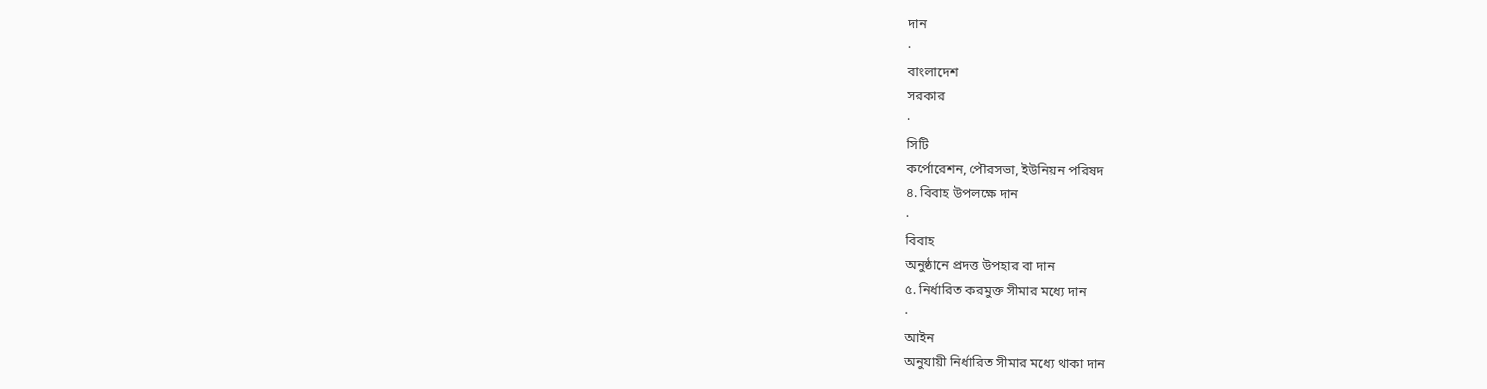দান
·
বাংলাদেশ
সরকার
·
সিটি
কর্পোরেশন, পৌরসভা, ইউনিয়ন পরিষদ
৪. বিবাহ উপলক্ষে দান
·
বিবাহ
অনুষ্ঠানে প্রদত্ত উপহার বা দান
৫. নির্ধারিত করমুক্ত সীমার মধ্যে দান
·
আইন
অনুযায়ী নির্ধারিত সীমার মধ্যে থাকা দান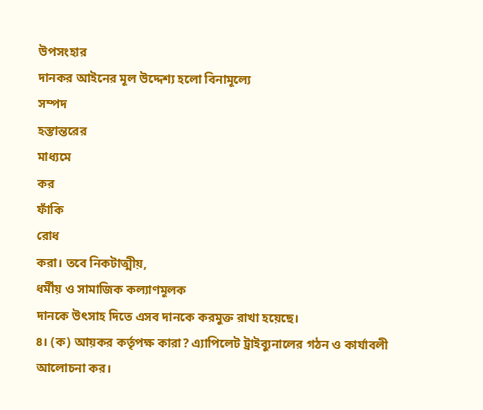উপসংহার
দানকর আইনের মূল উদ্দেশ্য হলো বিনামূল্যে
সম্পদ
হস্তান্তরের
মাধ্যমে
কর
ফাঁকি
রোধ
করা। তবে নিকটাত্মীয়,
ধর্মীয় ও সামাজিক কল্যাণমূলক
দানকে উৎসাহ দিতে এসব দানকে করমুক্ত রাখা হয়েছে।
৪। (ক) আয়কর কর্তৃপক্ষ কারা? এ্যাপিলেট ট্রাইব্যুনালের গঠন ও কার্যাবলী আলোচনা কর।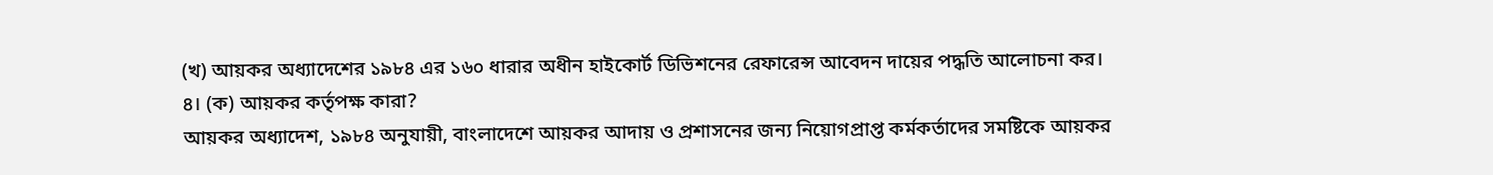(খ) আয়কর অধ্যাদেশের ১৯৮৪ এর ১৬০ ধারার অধীন হাইকোর্ট ডিভিশনের রেফারেন্স আবেদন দায়ের পদ্ধতি আলোচনা কর।
৪। (ক) আয়কর কর্তৃপক্ষ কারা?
আয়কর অধ্যাদেশ, ১৯৮৪ অনুযায়ী, বাংলাদেশে আয়কর আদায় ও প্রশাসনের জন্য নিয়োগপ্রাপ্ত কর্মকর্তাদের সমষ্টিকে আয়কর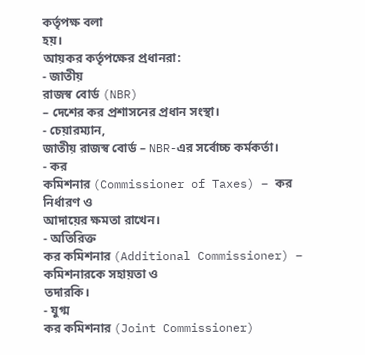কর্তৃপক্ষ বলা
হয়।
আয়কর কর্তৃপক্ষের প্রধানরা:
- জাতীয়
রাজস্ব বোর্ড (NBR)
– দেশের কর প্রশাসনের প্রধান সংস্থা।
- চেয়ারম্যান,
জাতীয় রাজস্ব বোর্ড – NBR-এর সর্বোচ্চ কর্মকর্তা।
- কর
কমিশনার (Commissioner of Taxes) – কর নির্ধারণ ও
আদায়ের ক্ষমতা রাখেন।
- অতিরিক্ত
কর কমিশনার (Additional Commissioner) – কমিশনারকে সহায়তা ও
তদারকি।
- যুগ্ম
কর কমিশনার (Joint Commissioner)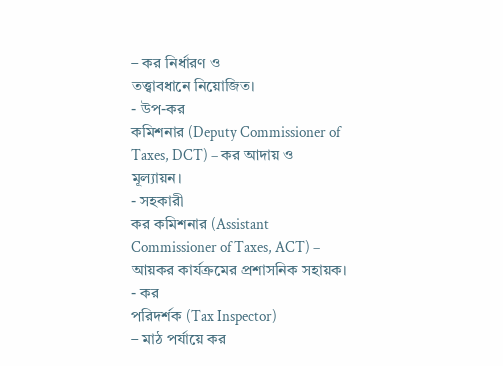– কর নির্ধারণ ও
তত্ত্বাবধানে নিয়োজিত।
- উপ-কর
কমিশনার (Deputy Commissioner of Taxes, DCT) – কর আদায় ও
মূল্যায়ন।
- সহকারী
কর কমিশনার (Assistant Commissioner of Taxes, ACT) – আয়কর কার্যক্রমের প্রশাসনিক সহায়ক।
- কর
পরিদর্শক (Tax Inspector)
– মাঠ পর্যায়ে কর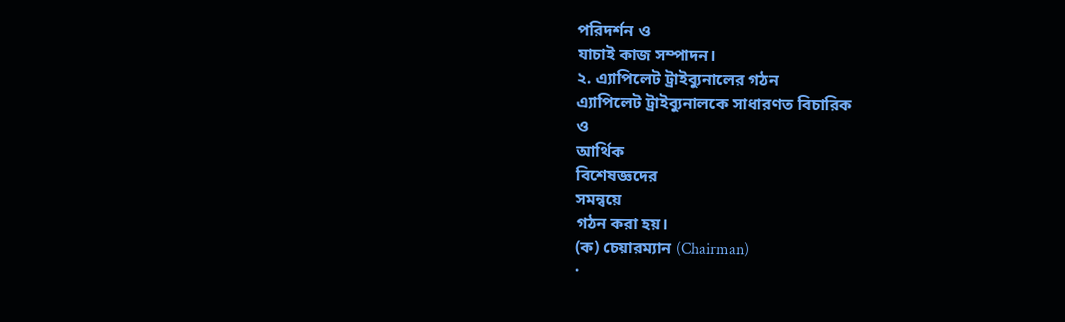পরিদর্শন ও
যাচাই কাজ সম্পাদন।
২. এ্যাপিলেট ট্রাইব্যুনালের গঠন
এ্যাপিলেট ট্রাইব্যুনালকে সাধারণত বিচারিক
ও
আর্থিক
বিশেষজ্ঞদের
সমন্বয়ে
গঠন করা হয়।
(ক) চেয়ারম্যান (Chairman)
·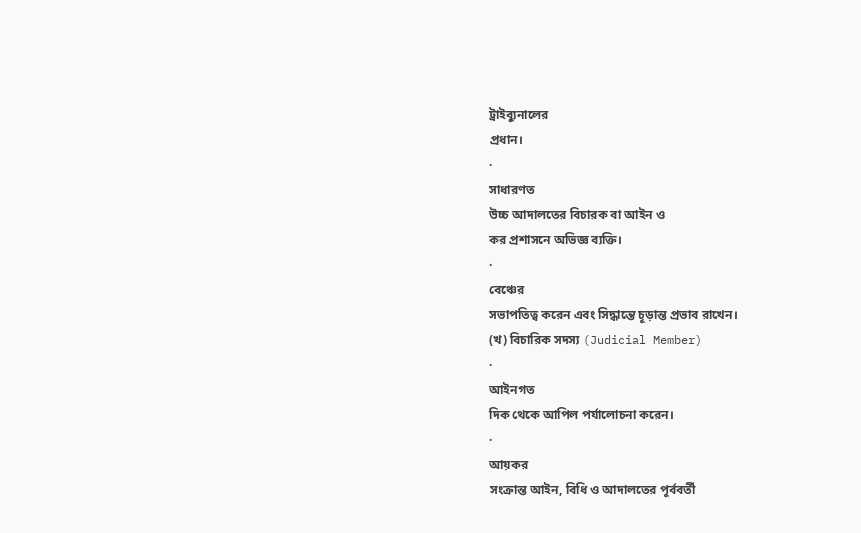ট্রাইব্যুনালের
প্রধান।
·
সাধারণত
উচ্চ আদালতের বিচারক বা আইন ও
কর প্রশাসনে অভিজ্ঞ ব্যক্তি।
·
বেঞ্চের
সভাপতিত্ব করেন এবং সিদ্ধান্তে চূড়ান্ত প্রভাব রাখেন।
(খ) বিচারিক সদস্য (Judicial Member)
·
আইনগত
দিক থেকে আপিল পর্যালোচনা করেন।
·
আয়কর
সংক্রান্ত আইন, বিধি ও আদালতের পূর্ববর্তী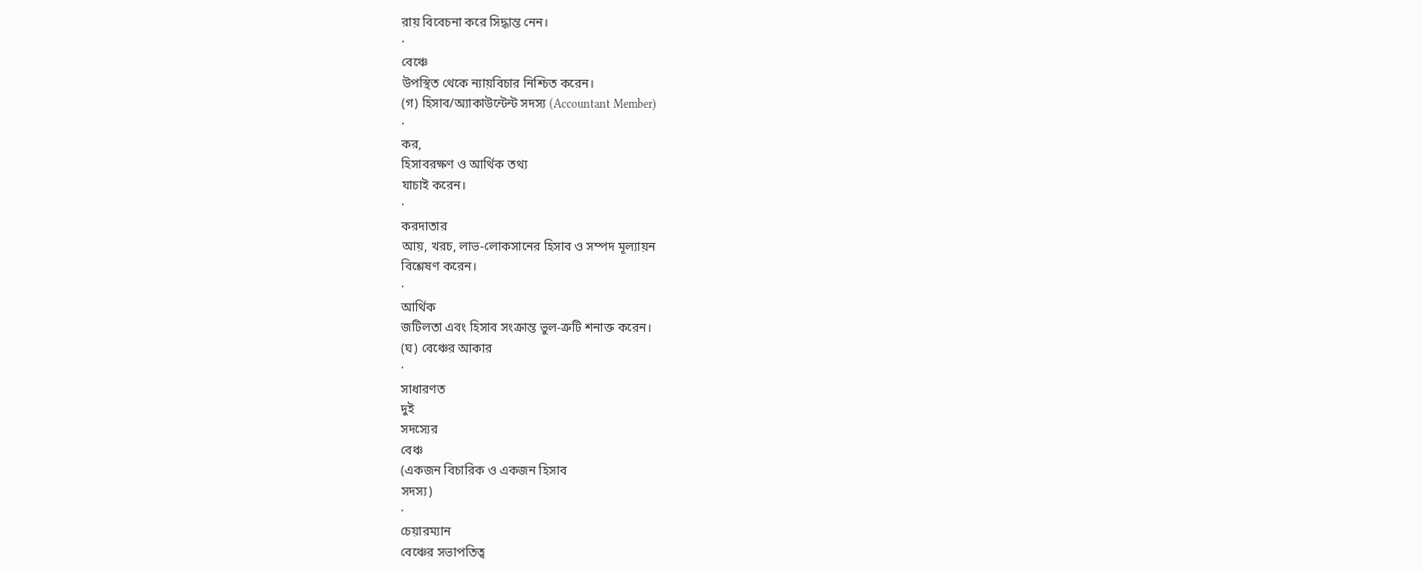রায় বিবেচনা করে সিদ্ধান্ত নেন।
·
বেঞ্চে
উপস্থিত থেকে ন্যায়বিচার নিশ্চিত করেন।
(গ) হিসাব/অ্যাকাউন্টেন্ট সদস্য (Accountant Member)
·
কর,
হিসাবরক্ষণ ও আর্থিক তথ্য
যাচাই করেন।
·
করদাতার
আয়, খরচ, লাভ-লোকসানের হিসাব ও সম্পদ মূল্যায়ন
বিশ্লেষণ করেন।
·
আর্থিক
জটিলতা এবং হিসাব সংক্রান্ত ভুল-ত্রুটি শনাক্ত করেন।
(ঘ) বেঞ্চের আকার
·
সাধারণত
দুই
সদস্যের
বেঞ্চ
(একজন বিচারিক ও একজন হিসাব
সদস্য)
·
চেয়ারম্যান
বেঞ্চের সভাপতিত্ব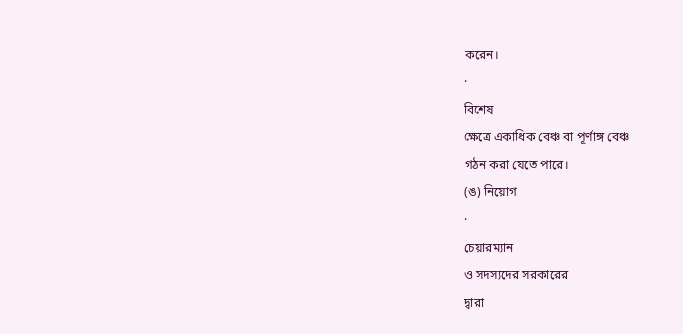করেন।
·
বিশেষ
ক্ষেত্রে একাধিক বেঞ্চ বা পূর্ণাঙ্গ বেঞ্চ
গঠন করা যেতে পারে।
(ঙ) নিয়োগ
·
চেয়ারম্যান
ও সদস্যদের সরকারের
দ্বারা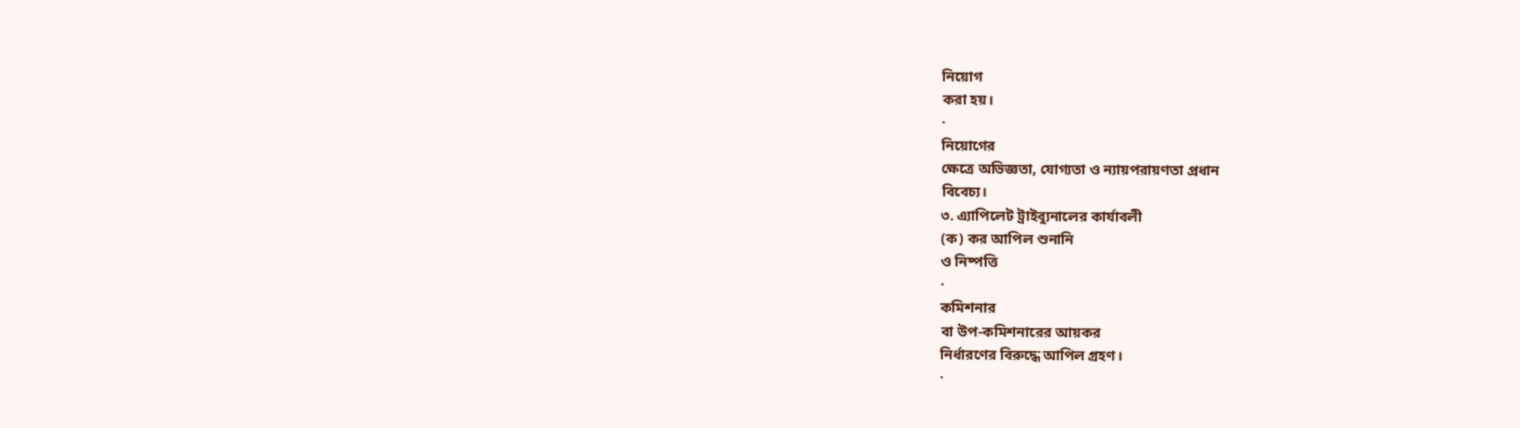নিয়োগ
করা হয়।
·
নিয়োগের
ক্ষেত্রে অভিজ্ঞতা, যোগ্যতা ও ন্যায়পরায়ণতা প্রধান
বিবেচ্য।
৩. এ্যাপিলেট ট্রাইব্যুনালের কার্যাবলী
(ক) কর আপিল শুনানি
ও নিষ্পত্তি
·
কমিশনার
বা উপ-কমিশনারের আয়কর
নির্ধারণের বিরুদ্ধে আপিল গ্রহণ।
·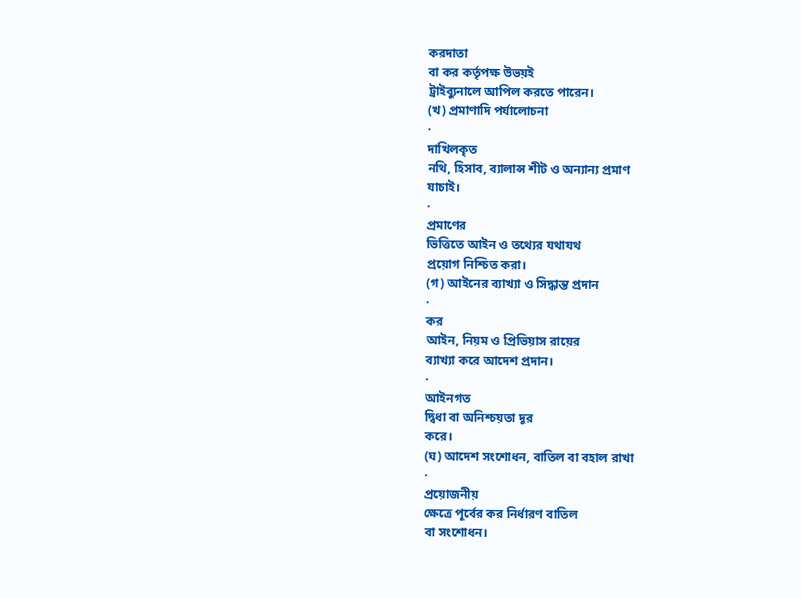করদাতা
বা কর কর্তৃপক্ষ উভয়ই
ট্রাইব্যুনালে আপিল করতে পারেন।
(খ) প্রমাণাদি পর্যালোচনা
·
দাখিলকৃত
নথি, হিসাব, ব্যালান্স শীট ও অন্যান্য প্রমাণ
যাচাই।
·
প্রমাণের
ভিত্তিতে আইন ও তথ্যের যথাযথ
প্রয়োগ নিশ্চিত করা।
(গ) আইনের ব্যাখ্যা ও সিদ্ধান্ত প্রদান
·
কর
আইন, নিয়ম ও প্রিভিয়াস রায়ের
ব্যাখ্যা করে আদেশ প্রদান।
·
আইনগত
দ্বিধা বা অনিশ্চয়তা দূর
করে।
(ঘ) আদেশ সংশোধন, বাতিল বা বহাল রাখা
·
প্রয়োজনীয়
ক্ষেত্রে পূর্বের কর নির্ধারণ বাতিল
বা সংশোধন।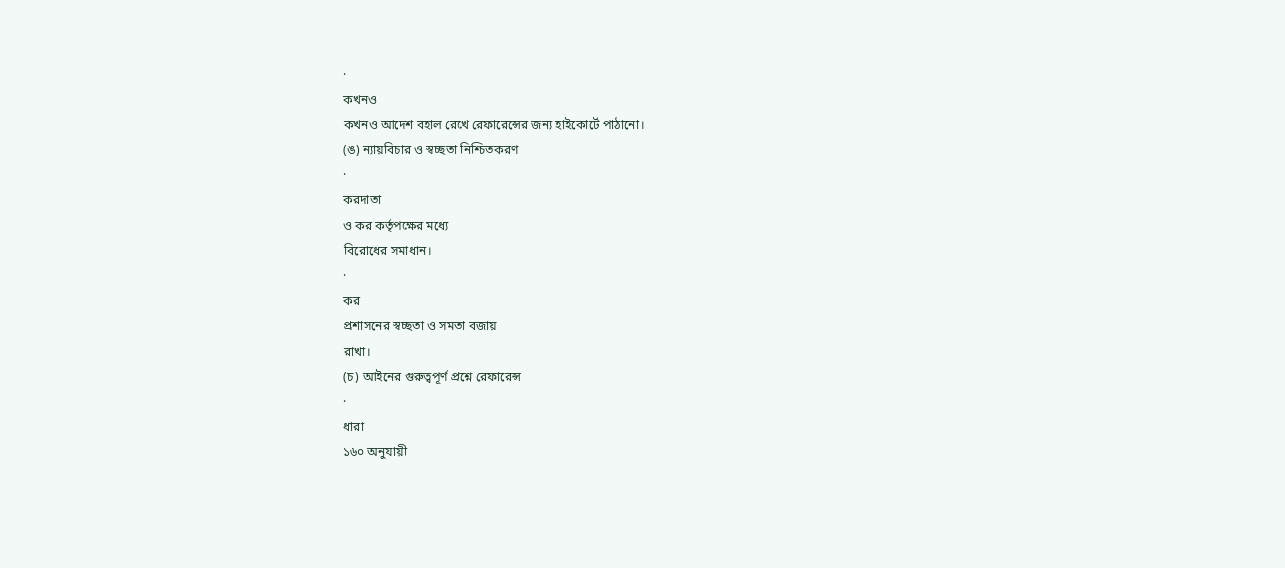·
কখনও
কখনও আদেশ বহাল রেখে রেফারেন্সের জন্য হাইকোর্টে পাঠানো।
(ঙ) ন্যায়বিচার ও স্বচ্ছতা নিশ্চিতকরণ
·
করদাতা
ও কর কর্তৃপক্ষের মধ্যে
বিরোধের সমাধান।
·
কর
প্রশাসনের স্বচ্ছতা ও সমতা বজায়
রাখা।
(চ) আইনের গুরুত্বপূর্ণ প্রশ্নে রেফারেন্স
·
ধারা
১৬০ অনুযায়ী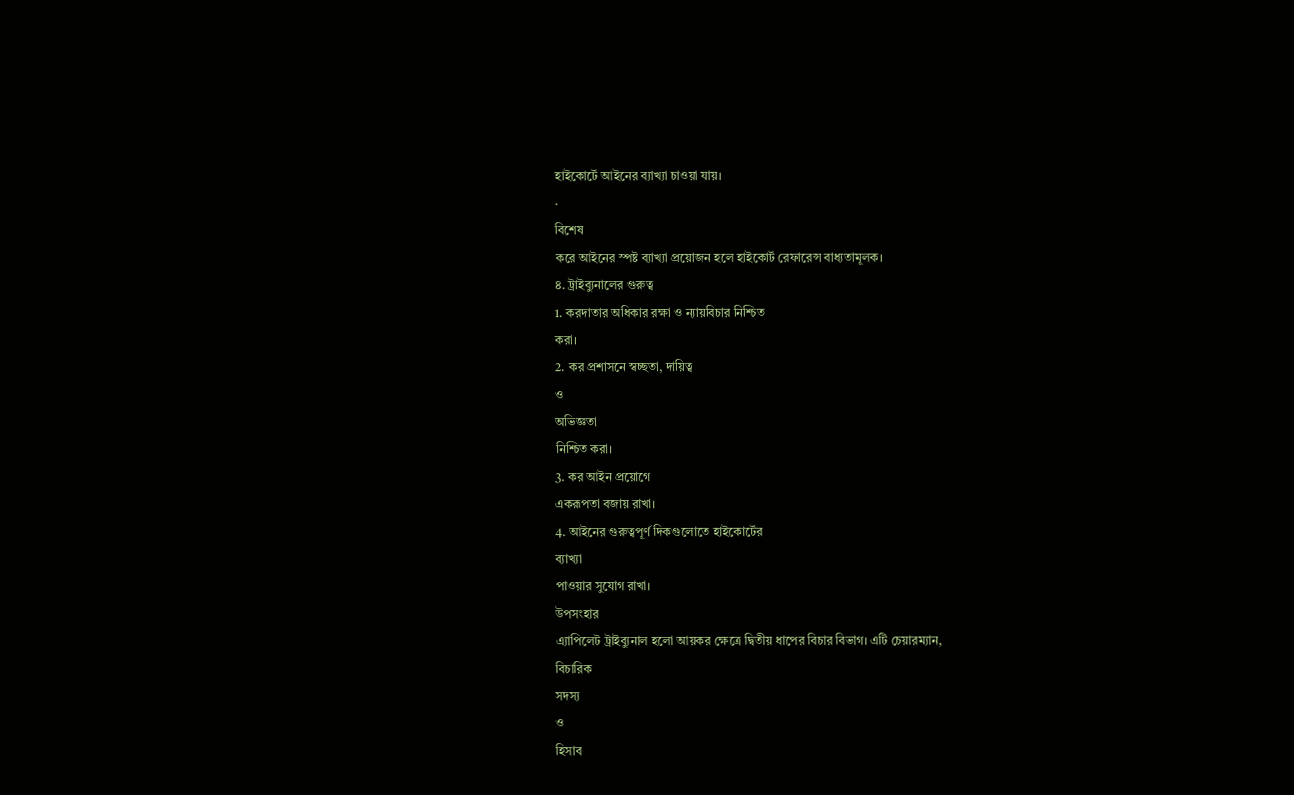হাইকোর্টে আইনের ব্যাখ্যা চাওয়া যায়।
·
বিশেষ
করে আইনের স্পষ্ট ব্যাখ্যা প্রয়োজন হলে হাইকোর্ট রেফারেন্স বাধ্যতামূলক।
৪. ট্রাইব্যুনালের গুরুত্ব
1. করদাতার অধিকার রক্ষা ও ন্যায়বিচার নিশ্চিত
করা।
2. কর প্রশাসনে স্বচ্ছতা, দায়িত্ব
ও
অভিজ্ঞতা
নিশ্চিত করা।
3. কর আইন প্রয়োগে
একরূপতা বজায় রাখা।
4. আইনের গুরুত্বপূর্ণ দিকগুলোতে হাইকোর্টের
ব্যাখ্যা
পাওয়ার সুযোগ রাখা।
উপসংহার
এ্যাপিলেট ট্রাইব্যুনাল হলো আয়কর ক্ষেত্রে দ্বিতীয় ধাপের বিচার বিভাগ। এটি চেয়ারম্যান,
বিচারিক
সদস্য
ও
হিসাব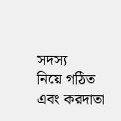সদস্য
নিয়ে গঠিত এবং করদাতা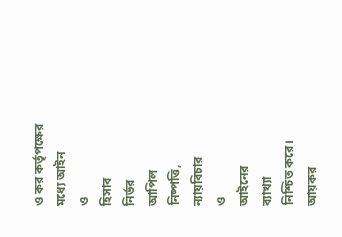ও কর কর্তৃপক্ষের
মধ্যে আইন
ও
হিসাব
নির্ভর
আপিল
নিষ্পত্তি,
ন্যায়বিচার
ও
আইনের
ব্যাখ্যা
নিশ্চিত করে।
আয়কর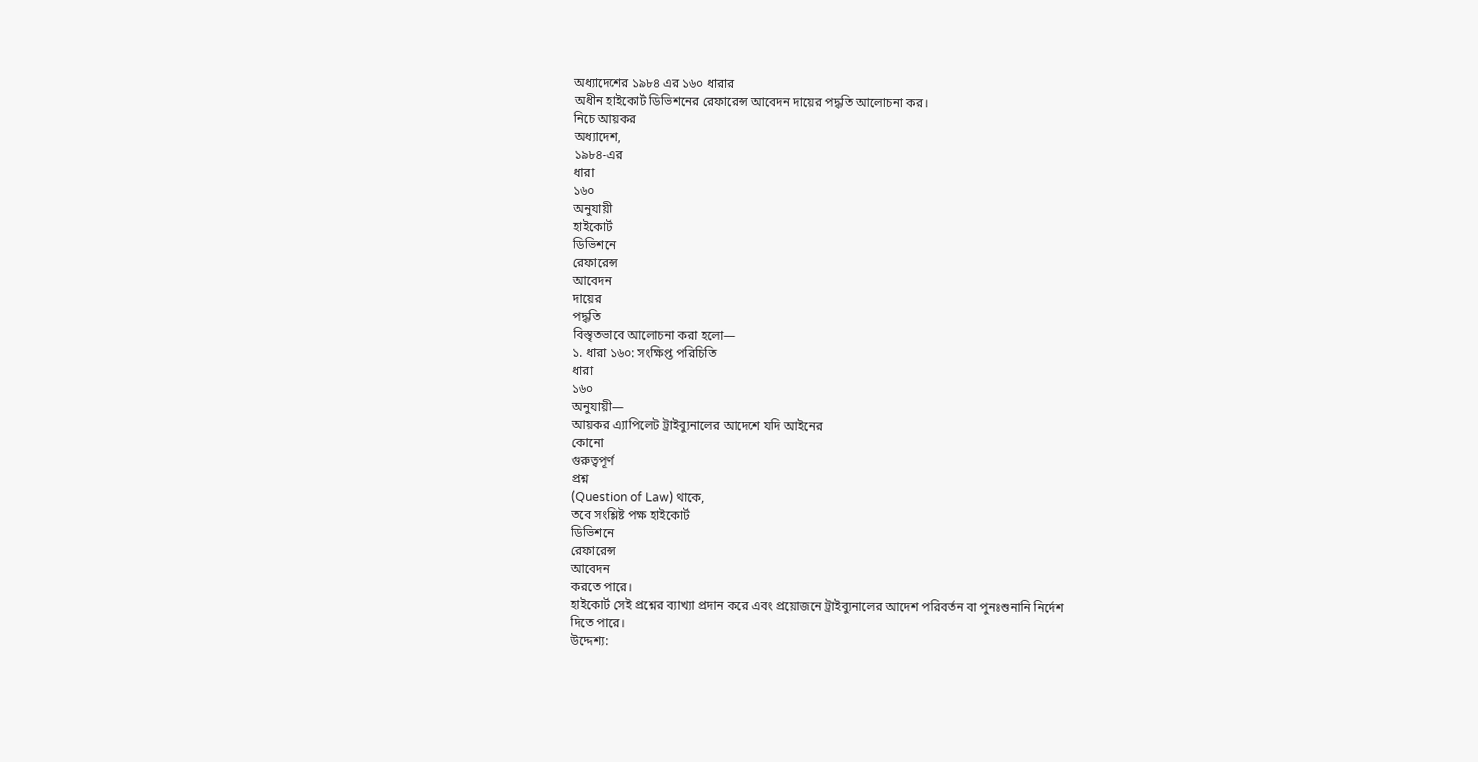অধ্যাদেশের ১৯৮৪ এর ১৬০ ধারার
অধীন হাইকোর্ট ডিভিশনের রেফারেন্স আবেদন দায়ের পদ্ধতি আলোচনা কর।
নিচে আয়কর
অধ্যাদেশ,
১৯৮৪-এর
ধারা
১৬০
অনুযায়ী
হাইকোর্ট
ডিভিশনে
রেফারেন্স
আবেদন
দায়ের
পদ্ধতি
বিস্তৃতভাবে আলোচনা করা হলো—
১. ধারা ১৬০: সংক্ষিপ্ত পরিচিতি
ধারা
১৬০
অনুযায়ী—
আয়কর এ্যাপিলেট ট্রাইব্যুনালের আদেশে যদি আইনের
কোনো
গুরুত্বপূর্ণ
প্রশ্ন
(Question of Law) থাকে,
তবে সংশ্লিষ্ট পক্ষ হাইকোর্ট
ডিভিশনে
রেফারেন্স
আবেদন
করতে পারে।
হাইকোর্ট সেই প্রশ্নের ব্যাখ্যা প্রদান করে এবং প্রয়োজনে ট্রাইব্যুনালের আদেশ পরিবর্তন বা পুনঃশুনানি নির্দেশ
দিতে পারে।
উদ্দেশ্য: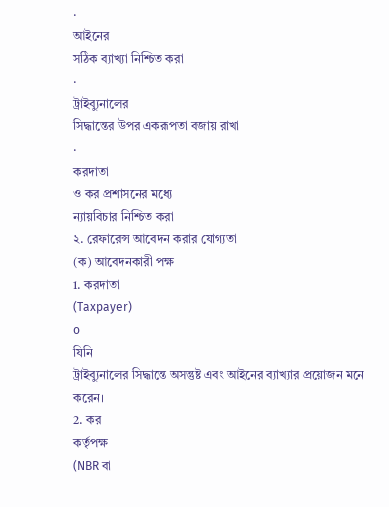·
আইনের
সঠিক ব্যাখ্যা নিশ্চিত করা
·
ট্রাইব্যুনালের
সিদ্ধান্তের উপর একরূপতা বজায় রাখা
·
করদাতা
ও কর প্রশাসনের মধ্যে
ন্যায়বিচার নিশ্চিত করা
২. রেফারেন্স আবেদন করার যোগ্যতা
(ক) আবেদনকারী পক্ষ
1. করদাতা
(Taxpayer)
o
যিনি
ট্রাইব্যুনালের সিদ্ধান্তে অসন্তুষ্ট এবং আইনের ব্যাখ্যার প্রয়োজন মনে করেন।
2. কর
কর্তৃপক্ষ
(NBR বা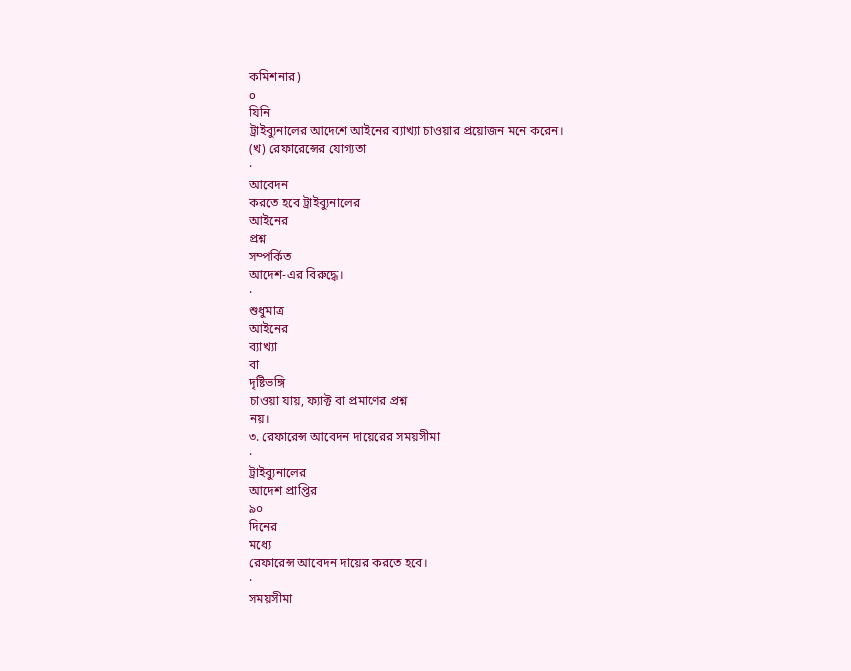কমিশনার)
o
যিনি
ট্রাইব্যুনালের আদেশে আইনের ব্যাখ্যা চাওয়ার প্রয়োজন মনে করেন।
(খ) রেফারেন্সের যোগ্যতা
·
আবেদন
করতে হবে ট্রাইব্যুনালের
আইনের
প্রশ্ন
সম্পর্কিত
আদেশ-এর বিরুদ্ধে।
·
শুধুমাত্র
আইনের
ব্যাখ্যা
বা
দৃষ্টিভঙ্গি
চাওয়া যায়, ফ্যাক্ট বা প্রমাণের প্রশ্ন
নয়।
৩. রেফারেন্স আবেদন দায়েরের সময়সীমা
·
ট্রাইব্যুনালের
আদেশ প্রাপ্তির
৯০
দিনের
মধ্যে
রেফারেন্স আবেদন দায়ের করতে হবে।
·
সময়সীমা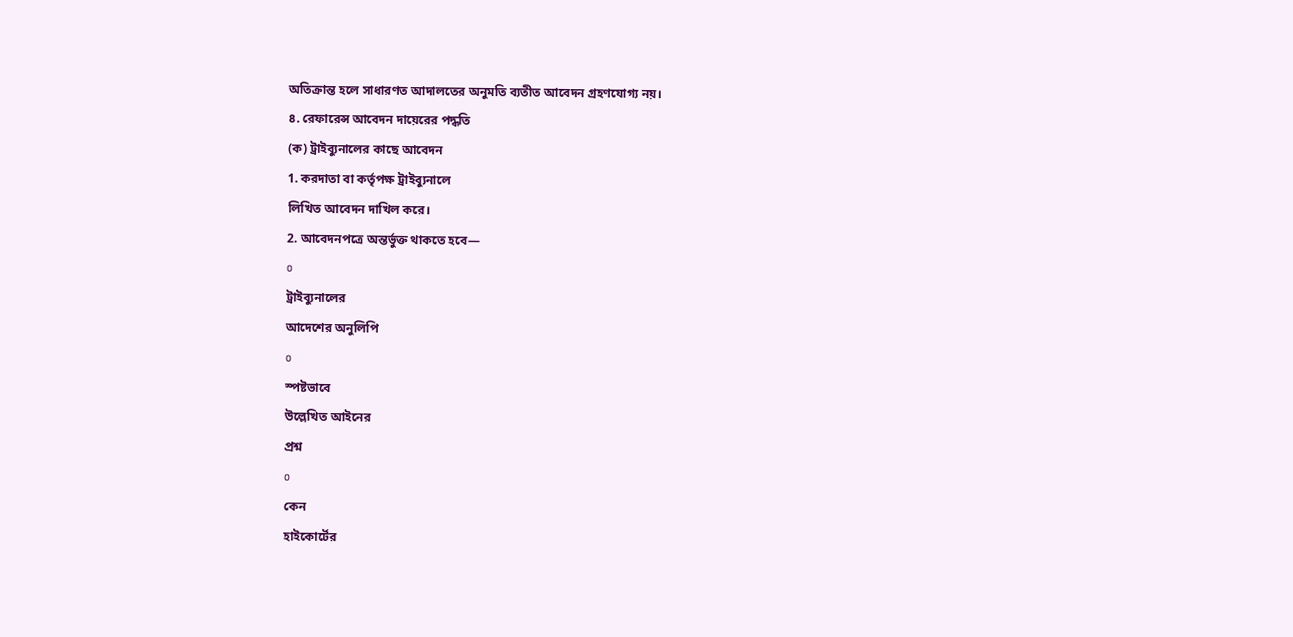অতিক্রান্ত হলে সাধারণত আদালতের অনুমতি ব্যতীত আবেদন গ্রহণযোগ্য নয়।
৪. রেফারেন্স আবেদন দায়েরের পদ্ধতি
(ক) ট্রাইব্যুনালের কাছে আবেদন
1. করদাতা বা কর্তৃপক্ষ ট্রাইব্যুনালে
লিখিত আবেদন দাখিল করে।
2. আবেদনপত্রে অন্তর্ভুক্ত থাকতে হবে—
o
ট্রাইব্যুনালের
আদেশের অনুলিপি
o
স্পষ্টভাবে
উল্লেখিত আইনের
প্রশ্ন
o
কেন
হাইকোর্টের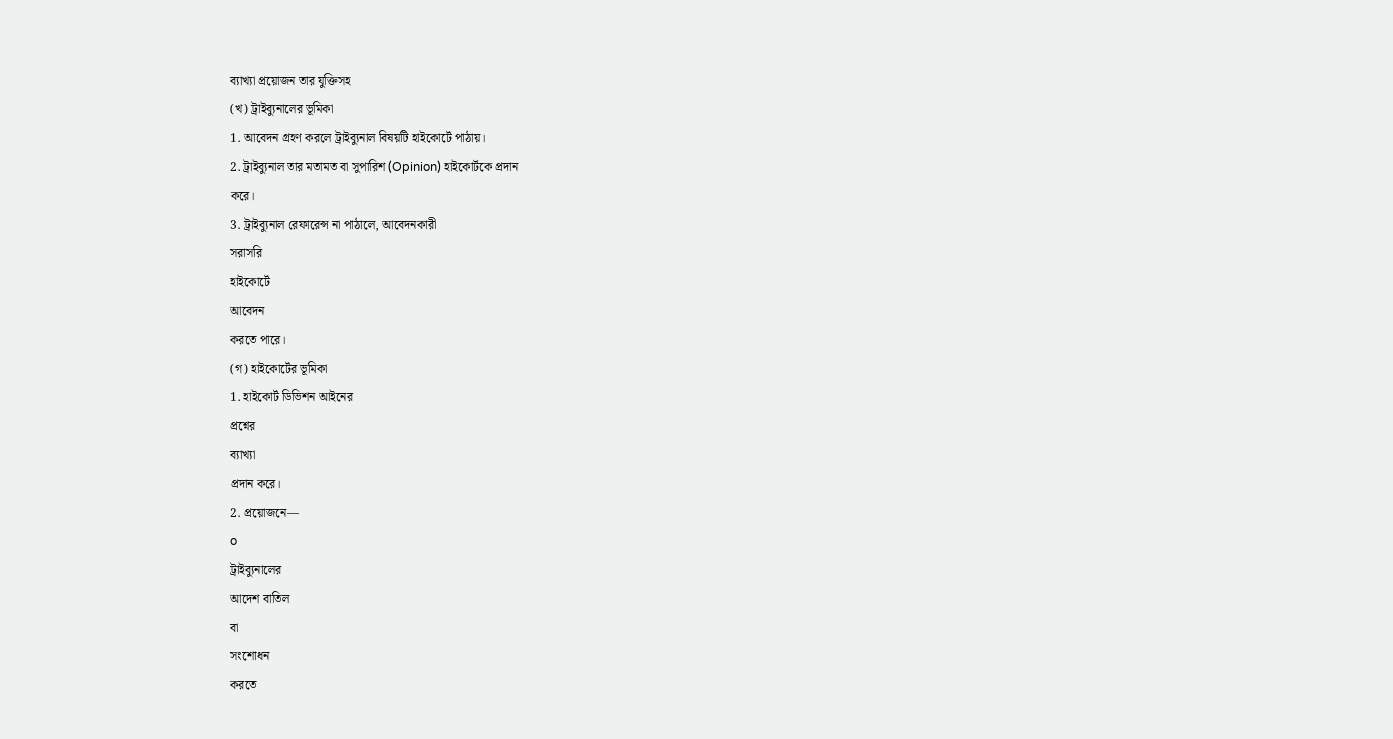ব্যাখ্যা প্রয়োজন তার যুক্তিসহ
(খ) ট্রাইব্যুনালের ভূমিকা
1. আবেদন গ্রহণ করলে ট্রাইব্যুনাল বিষয়টি হাইকোর্টে পাঠায়।
2. ট্রাইব্যুনাল তার মতামত বা সুপারিশ (Opinion) হাইকোর্টকে প্রদান
করে।
3. ট্রাইব্যুনাল রেফারেন্স না পাঠালে, আবেদনকারী
সরাসরি
হাইকোর্টে
আবেদন
করতে পারে।
(গ) হাইকোর্টের ভূমিকা
1. হাইকোর্ট ডিভিশন আইনের
প্রশ্নের
ব্যাখ্যা
প্রদান করে।
2. প্রয়োজনে—
o
ট্রাইব্যুনালের
আদেশ বাতিল
বা
সংশোধন
করতে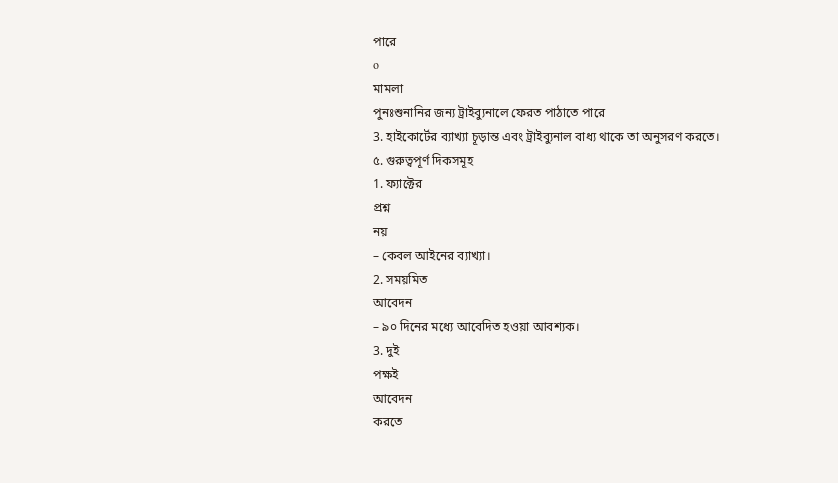পারে
o
মামলা
পুনঃশুনানির জন্য ট্রাইব্যুনালে ফেরত পাঠাতে পারে
3. হাইকোর্টের ব্যাখ্যা চূড়ান্ত এবং ট্রাইব্যুনাল বাধ্য থাকে তা অনুসরণ করতে।
৫. গুরুত্বপূর্ণ দিকসমূহ
1. ফ্যাক্টের
প্রশ্ন
নয়
– কেবল আইনের ব্যাখ্যা।
2. সময়মিত
আবেদন
– ৯০ দিনের মধ্যে আবেদিত হওয়া আবশ্যক।
3. দুই
পক্ষই
আবেদন
করতে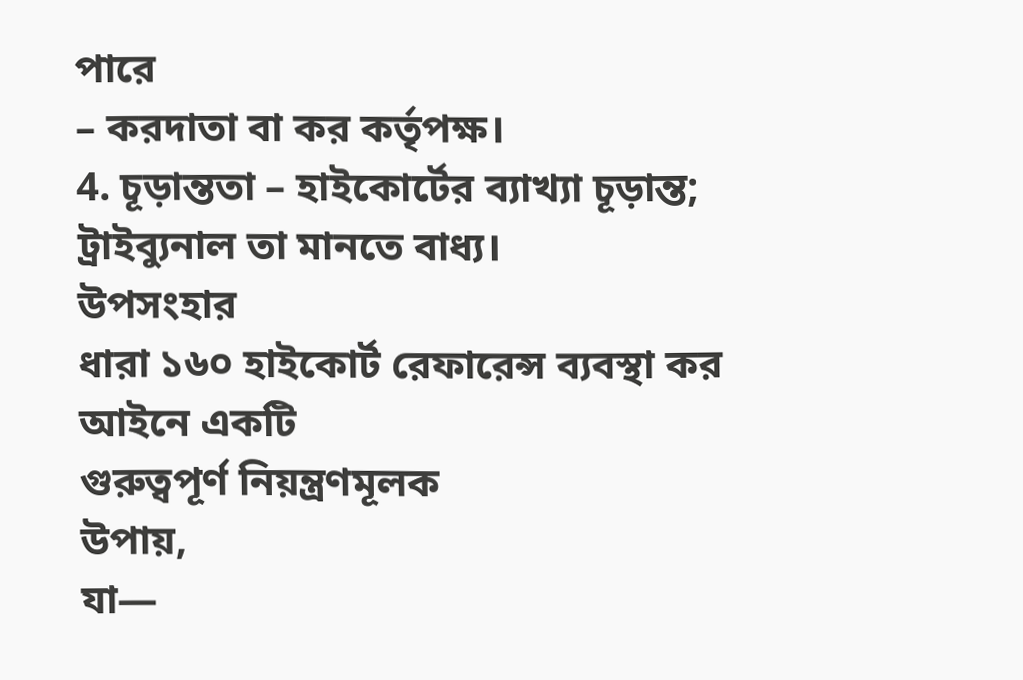পারে
– করদাতা বা কর কর্তৃপক্ষ।
4. চূড়ান্ততা – হাইকোর্টের ব্যাখ্যা চূড়ান্ত; ট্রাইব্যুনাল তা মানতে বাধ্য।
উপসংহার
ধারা ১৬০ হাইকোর্ট রেফারেন্স ব্যবস্থা কর আইনে একটি
গুরুত্বপূর্ণ নিয়ন্ত্রণমূলক
উপায়,
যা—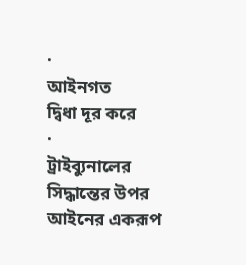·
আইনগত
দ্বিধা দূর করে
·
ট্রাইব্যুনালের
সিদ্ধান্তের উপর আইনের একরূপ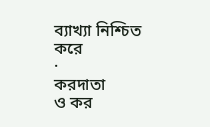ব্যাখ্যা নিশ্চিত করে
·
করদাতা
ও কর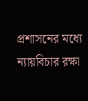প্রশাসনের মধ্যে
ন্যায়বিচার রক্ষা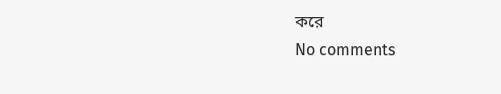করে
No comments